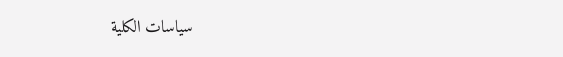سياسات الكلية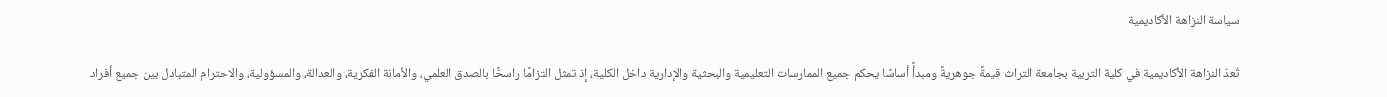سياسة النزاهة الأكاديمية

تُعدّ النزاهة الأكاديمية في كلية التربية بجامعة التراث قيمةً جوهريةً ومبدأً أساسًا يحكم جميع الممارسات التعليمية والبحثية والإدارية داخل الكلية، إذ تمثل التزامًا راسخًا بالصدق العلمي، والأمانة الفكرية، والعدالة، والمسؤولية، والاحترام المتبادل بين جميع أفراد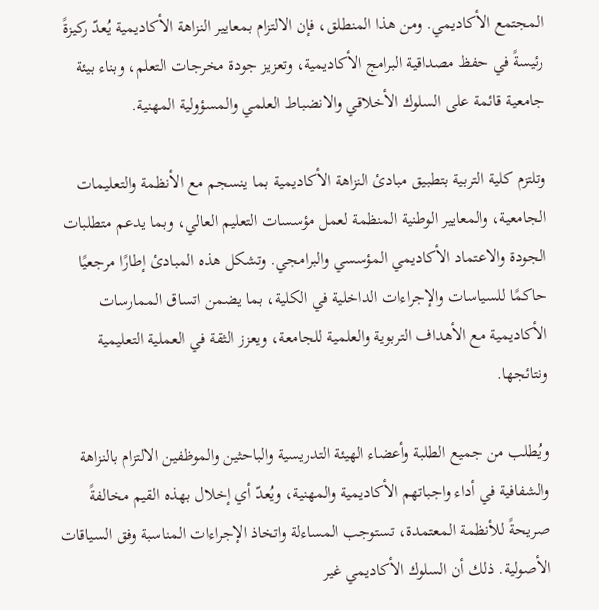المجتمع الأكاديمي. ومن هذا المنطلق، فإن الالتزام بمعايير النزاهة الأكاديمية يُعدّ ركيزةً رئيسةً في حفظ مصداقية البرامج الأكاديمية، وتعزيز جودة مخرجات التعلم، وبناء بيئة جامعية قائمة على السلوك الأخلاقي والانضباط العلمي والمسؤولية المهنية.

وتلتزم كلية التربية بتطبيق مبادئ النزاهة الأكاديمية بما ينسجم مع الأنظمة والتعليمات الجامعية، والمعايير الوطنية المنظمة لعمل مؤسسات التعليم العالي، وبما يدعم متطلبات الجودة والاعتماد الأكاديمي المؤسسي والبرامجي. وتشكل هذه المبادئ إطارًا مرجعيًا حاكمًا للسياسات والإجراءات الداخلية في الكلية، بما يضمن اتساق الممارسات الأكاديمية مع الأهداف التربوية والعلمية للجامعة، ويعزز الثقة في العملية التعليمية ونتائجها.

ويُطلب من جميع الطلبة وأعضاء الهيئة التدريسية والباحثين والموظفين الالتزام بالنزاهة والشفافية في أداء واجباتهم الأكاديمية والمهنية، ويُعدّ أي إخلال بهذه القيم مخالفةً صريحةً للأنظمة المعتمدة، تستوجب المساءلة واتخاذ الإجراءات المناسبة وفق السياقات الأصولية. ذلك أن السلوك الأكاديمي غير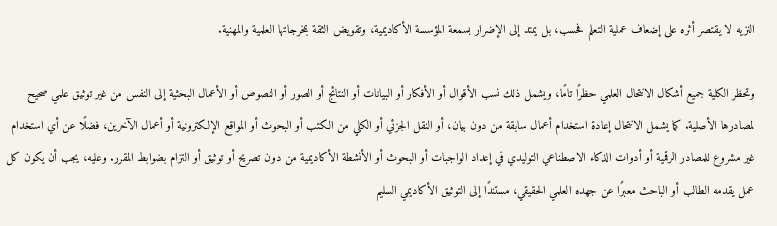النزيه لا يقتصر أثره على إضعاف عملية التعلم فحسب، بل يمتد إلى الإضرار بسمعة المؤسسة الأكاديمية، وتقويض الثقة بمخرجاتها العلمية والمهنية.

وتحظر الكلية جميع أشكال الانتحال العلمي حظرًا تامًا، ويشمل ذلك نسب الأقوال أو الأفكار أو البيانات أو النتائج أو الصور أو النصوص أو الأعمال البحثية إلى النفس من غير توثيق علمي صحيح لمصادرها الأصلية. كما يشمل الانتحال إعادة استخدام أعمال سابقة من دون بيان، أو النقل الجزئي أو الكلي من الكتب أو البحوث أو المواقع الإلكترونية أو أعمال الآخرين، فضلًا عن أي استخدام غير مشروع للمصادر الرقمية أو أدوات الذكاء الاصطناعي التوليدي في إعداد الواجبات أو البحوث أو الأنشطة الأكاديمية من دون تصريح أو توثيق أو التزام بضوابط المقرر. وعليه، يجب أن يكون كل عمل يقدمه الطالب أو الباحث معبرًا عن جهده العلمي الحقيقي، مستندًا إلى التوثيق الأكاديمي السليم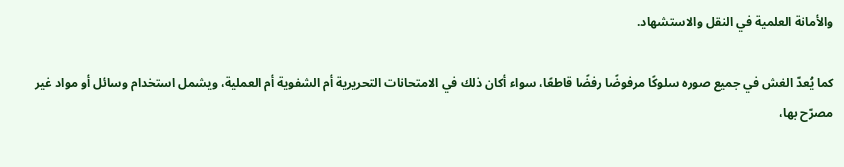والأمانة العلمية في النقل والاستشهاد.

كما يُعدّ الغش في جميع صوره سلوكًا مرفوضًا رفضًا قاطعًا، سواء أكان ذلك في الامتحانات التحريرية أم الشفوية أم العملية، ويشمل استخدام وسائل أو مواد غير مصرّح بها،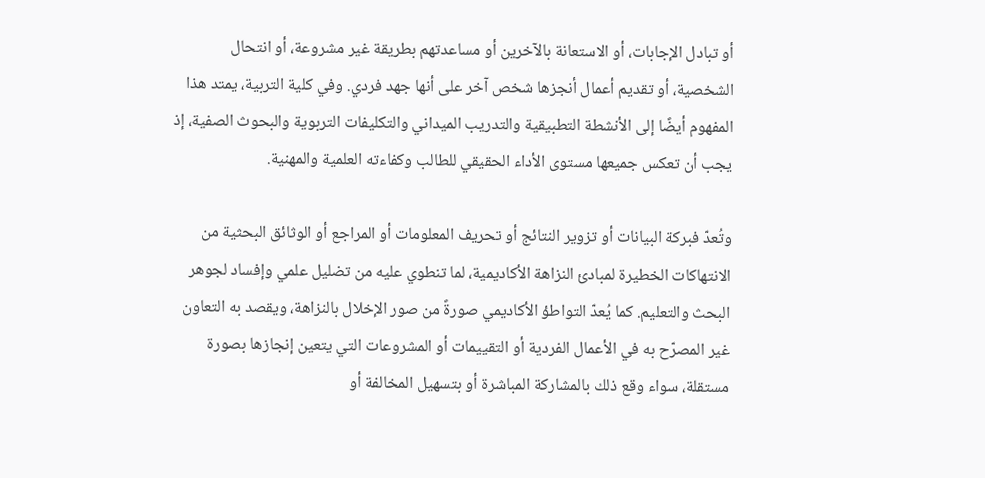أو تبادل الإجابات، أو الاستعانة بالآخرين أو مساعدتهم بطريقة غير مشروعة، أو انتحال الشخصية، أو تقديم أعمال أنجزها شخص آخر على أنها جهد فردي. وفي كلية التربية، يمتد هذا المفهوم أيضًا إلى الأنشطة التطبيقية والتدريب الميداني والتكليفات التربوية والبحوث الصفية، إذ يجب أن تعكس جميعها مستوى الأداء الحقيقي للطالب وكفاءته العلمية والمهنية.

وتُعدّ فبركة البيانات أو تزوير النتائج أو تحريف المعلومات أو المراجع أو الوثائق البحثية من الانتهاكات الخطيرة لمبادئ النزاهة الأكاديمية، لما تنطوي عليه من تضليل علمي وإفساد لجوهر البحث والتعليم. كما يُعدّ التواطؤ الأكاديمي صورةً من صور الإخلال بالنزاهة، ويقصد به التعاون غير المصرّح به في الأعمال الفردية أو التقييمات أو المشروعات التي يتعين إنجازها بصورة مستقلة، سواء وقع ذلك بالمشاركة المباشرة أو بتسهيل المخالفة أو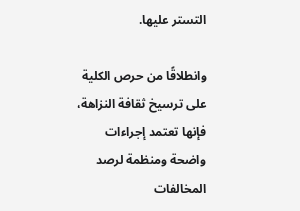التستر عليها.

وانطلاقًا من حرص الكلية على ترسيخ ثقافة النزاهة، فإنها تعتمد إجراءات واضحة ومنظمة لرصد المخالفات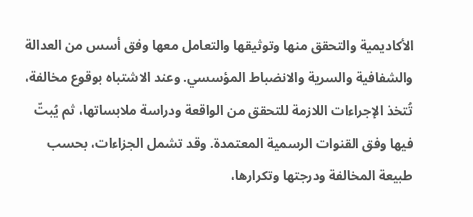الأكاديمية والتحقق منها وتوثيقها والتعامل معها وفق أسس من العدالة والشفافية والسرية والانضباط المؤسسي. وعند الاشتباه بوقوع مخالفة، تُتخذ الإجراءات اللازمة للتحقق من الواقعة ودراسة ملابساتها، ثم يُبتّ فيها وفق القنوات الرسمية المعتمدة. وقد تشمل الجزاءات، بحسب طبيعة المخالفة ودرجتها وتكرارها،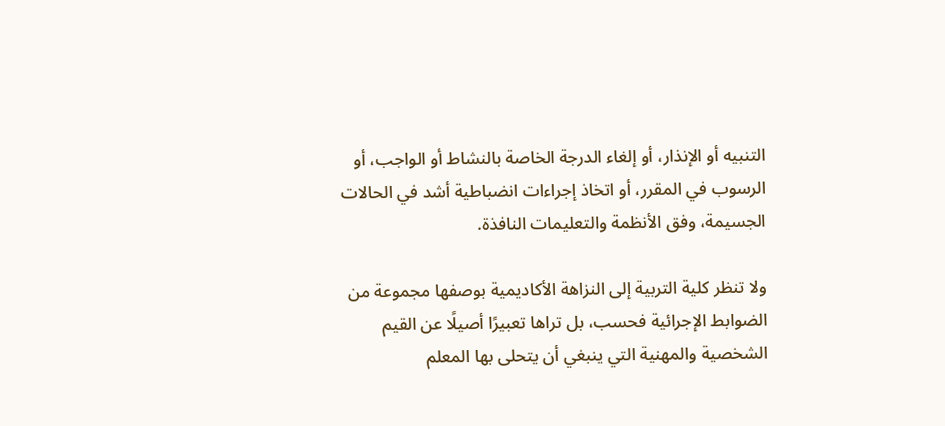التنبيه أو الإنذار، أو إلغاء الدرجة الخاصة بالنشاط أو الواجب، أو الرسوب في المقرر، أو اتخاذ إجراءات انضباطية أشد في الحالات الجسيمة، وفق الأنظمة والتعليمات النافذة.

ولا تنظر كلية التربية إلى النزاهة الأكاديمية بوصفها مجموعة من الضوابط الإجرائية فحسب، بل تراها تعبيرًا أصيلًا عن القيم الشخصية والمهنية التي ينبغي أن يتحلى بها المعلم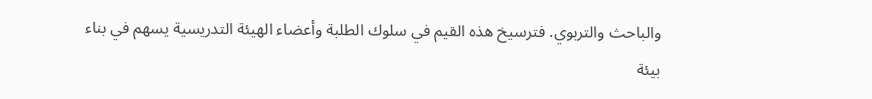والباحث والتربوي. فترسيخ هذه القيم في سلوك الطلبة وأعضاء الهيئة التدريسية يسهم في بناء بيئة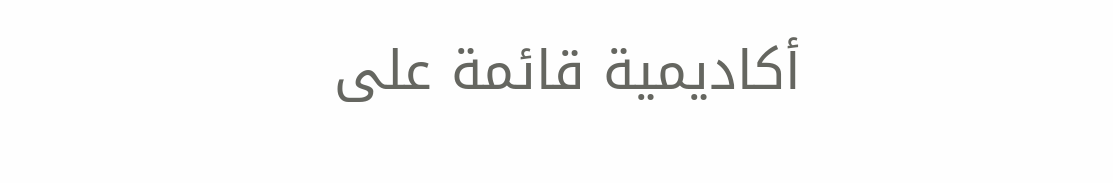أكاديمية قائمة على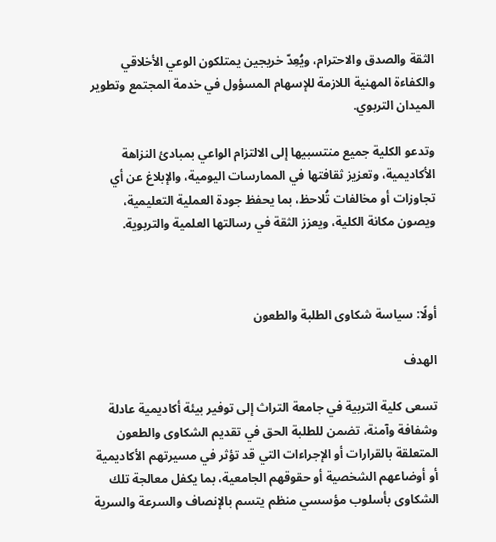الثقة والصدق والاحترام، ويُعِدّ خريجين يمتلكون الوعي الأخلاقي والكفاءة المهنية اللازمة للإسهام المسؤول في خدمة المجتمع وتطوير الميدان التربوي.

وتدعو الكلية جميع منتسبيها إلى الالتزام الواعي بمبادئ النزاهة الأكاديمية، وتعزيز ثقافتها في الممارسات اليومية، والإبلاغ عن أي تجاوزات أو مخالفات تُلاحظ، بما يحفظ جودة العملية التعليمية، ويصون مكانة الكلية، ويعزز الثقة في رسالتها العلمية والتربوية.



أولًا: سياسة شكاوى الطلبة والطعون

الهدف

تسعى كلية التربية في جامعة التراث إلى توفير بيئة أكاديمية عادلة وشفافة وآمنة، تضمن للطلبة الحق في تقديم الشكاوى والطعون المتعلقة بالقرارات أو الإجراءات التي قد تؤثر في مسيرتهم الأكاديمية أو أوضاعهم الشخصية أو حقوقهم الجامعية، بما يكفل معالجة تلك الشكاوى بأسلوب مؤسسي منظم يتسم بالإنصاف والسرعة والسرية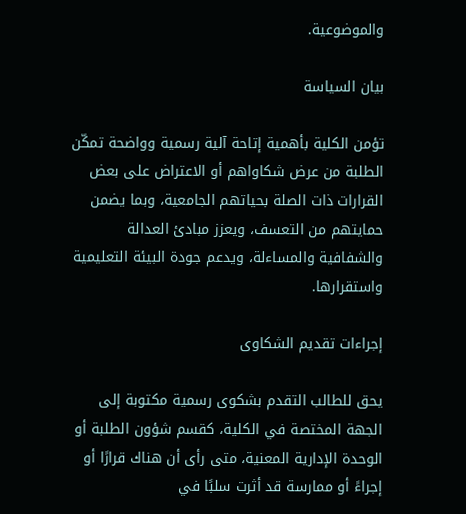والموضوعية.

بيان السياسة

تؤمن الكلية بأهمية إتاحة آلية رسمية وواضحة تمكّن الطلبة من عرض شكاواهم أو الاعتراض على بعض القرارات ذات الصلة بحياتهم الجامعية، وبما يضمن حمايتهم من التعسف، ويعزز مبادئ العدالة والشفافية والمساءلة، ويدعم جودة البيئة التعليمية واستقرارها.

إجراءات تقديم الشكاوى

يحق للطالب التقدم بشكوى رسمية مكتوبة إلى الجهة المختصة في الكلية، كقسم شؤون الطلبة أو الوحدة الإدارية المعنية، متى رأى أن هناك قرارًا أو إجراءً أو ممارسة قد أثرت سلبًا في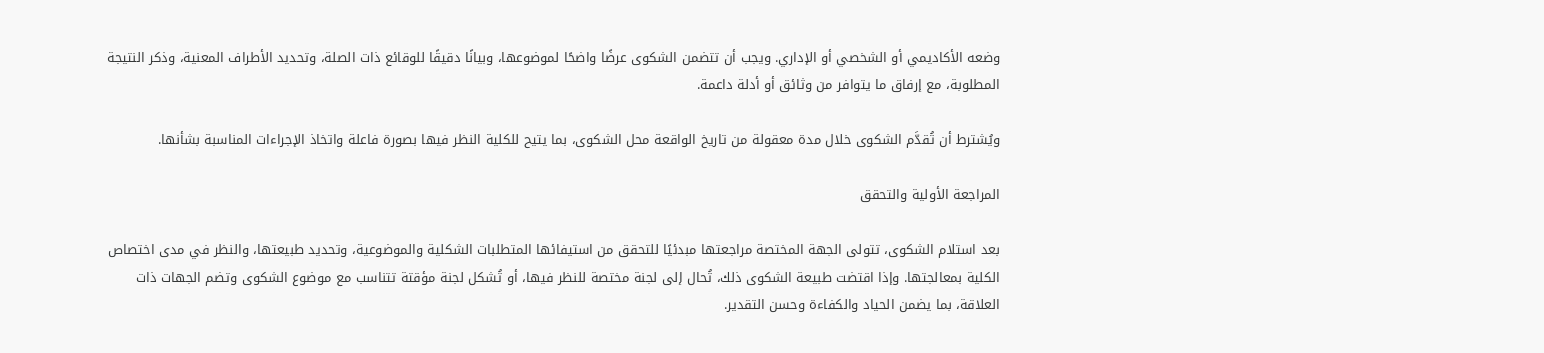وضعه الأكاديمي أو الشخصي أو الإداري. ويجب أن تتضمن الشكوى عرضًا واضحًا لموضوعها، وبيانًا دقيقًا للوقائع ذات الصلة، وتحديد الأطراف المعنية، وذكر النتيجة المطلوبة، مع إرفاق ما يتوافر من وثائق أو أدلة داعمة.

ويُشترط أن تُقدَّم الشكوى خلال مدة معقولة من تاريخ الواقعة محل الشكوى، بما يتيح للكلية النظر فيها بصورة فاعلة واتخاذ الإجراءات المناسبة بشأنها.

المراجعة الأولية والتحقق

بعد استلام الشكوى، تتولى الجهة المختصة مراجعتها مبدئيًا للتحقق من استيفائها المتطلبات الشكلية والموضوعية، وتحديد طبيعتها، والنظر في مدى اختصاص الكلية بمعالجتها. وإذا اقتضت طبيعة الشكوى ذلك، تُحال إلى لجنة مختصة للنظر فيها، أو تُشكل لجنة مؤقتة تتناسب مع موضوع الشكوى وتضم الجهات ذات العلاقة، بما يضمن الحياد والكفاءة وحسن التقدير.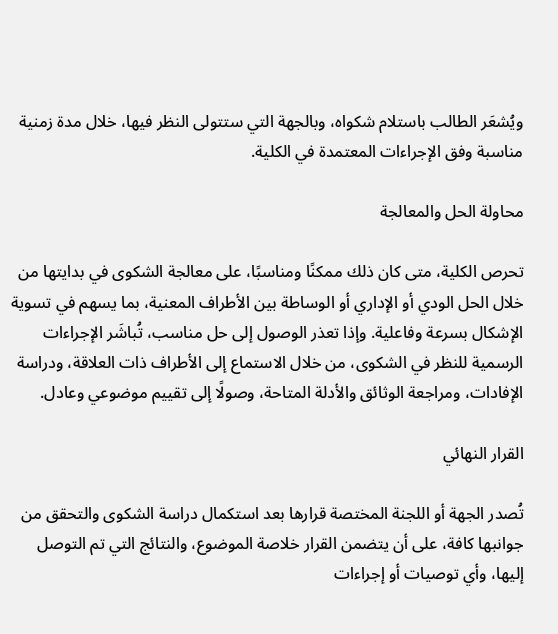ويُشعَر الطالب باستلام شكواه، وبالجهة التي ستتولى النظر فيها، خلال مدة زمنية مناسبة وفق الإجراءات المعتمدة في الكلية.

محاولة الحل والمعالجة

تحرص الكلية، متى كان ذلك ممكنًا ومناسبًا، على معالجة الشكوى في بدايتها من خلال الحل الودي أو الإداري أو الوساطة بين الأطراف المعنية، بما يسهم في تسوية الإشكال بسرعة وفاعلية. وإذا تعذر الوصول إلى حل مناسب، تُباشَر الإجراءات الرسمية للنظر في الشكوى، من خلال الاستماع إلى الأطراف ذات العلاقة، ودراسة الإفادات، ومراجعة الوثائق والأدلة المتاحة، وصولًا إلى تقييم موضوعي وعادل.

القرار النهائي

تُصدر الجهة أو اللجنة المختصة قرارها بعد استكمال دراسة الشكوى والتحقق من جوانبها كافة، على أن يتضمن القرار خلاصة الموضوع، والنتائج التي تم التوصل إليها، وأي توصيات أو إجراءات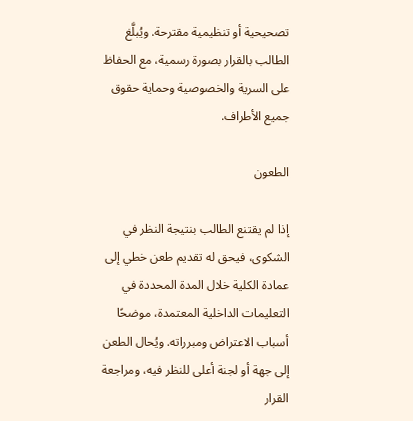تصحيحية أو تنظيمية مقترحة. ويُبلَّغ الطالب بالقرار بصورة رسمية، مع الحفاظ على السرية والخصوصية وحماية حقوق جميع الأطراف.

الطعون

إذا لم يقتنع الطالب بنتيجة النظر في الشكوى، فيحق له تقديم طعن خطي إلى عمادة الكلية خلال المدة المحددة في التعليمات الداخلية المعتمدة، موضحًا أسباب الاعتراض ومبرراته. ويُحال الطعن إلى جهة أو لجنة أعلى للنظر فيه، ومراجعة القرار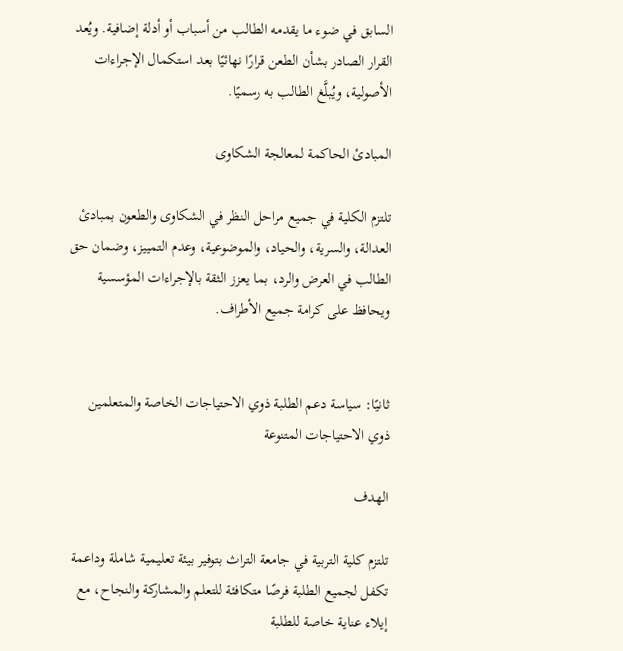السابق في ضوء ما يقدمه الطالب من أسباب أو أدلة إضافية. ويُعد القرار الصادر بشأن الطعن قرارًا نهائيًا بعد استكمال الإجراءات الأصولية، ويُبلَّغ الطالب به رسميًا.

المبادئ الحاكمة لمعالجة الشكاوى

تلتزم الكلية في جميع مراحل النظر في الشكاوى والطعون بمبادئ العدالة، والسرية، والحياد، والموضوعية، وعدم التمييز، وضمان حق الطالب في العرض والرد، بما يعزز الثقة بالإجراءات المؤسسية ويحافظ على كرامة جميع الأطراف.


ثانيًا: سياسة دعم الطلبة ذوي الاحتياجات الخاصة والمتعلمين ذوي الاحتياجات المتنوعة

الهدف

تلتزم كلية التربية في جامعة التراث بتوفير بيئة تعليمية شاملة وداعمة تكفل لجميع الطلبة فرصًا متكافئة للتعلم والمشاركة والنجاح، مع إيلاء عناية خاصة للطلبة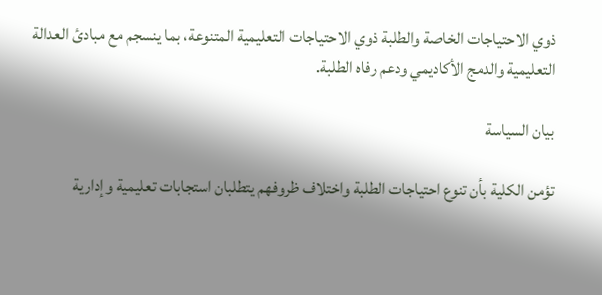ذوي الاحتياجات الخاصة والطلبة ذوي الاحتياجات التعليمية المتنوعة، بما ينسجم مع مبادئ العدالة التعليمية والدمج الأكاديمي ودعم رفاه الطلبة.

بيان السياسة

تؤمن الكلية بأن تنوع احتياجات الطلبة واختلاف ظروفهم يتطلبان استجابات تعليمية وإدارية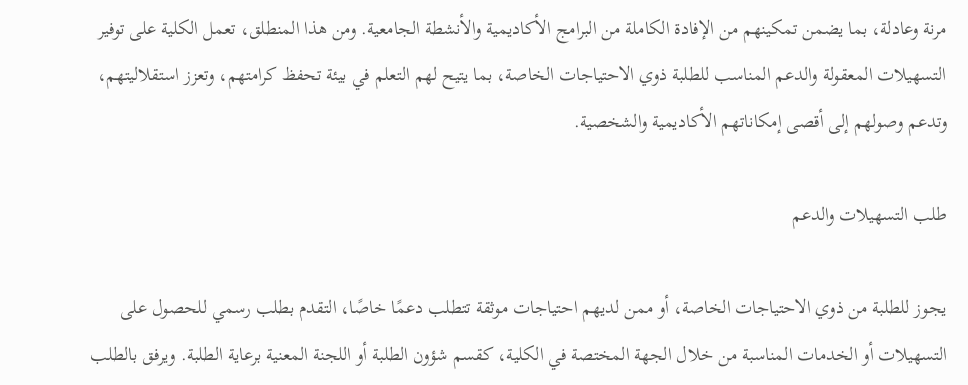مرنة وعادلة، بما يضمن تمكينهم من الإفادة الكاملة من البرامج الأكاديمية والأنشطة الجامعية. ومن هذا المنطلق، تعمل الكلية على توفير التسهيلات المعقولة والدعم المناسب للطلبة ذوي الاحتياجات الخاصة، بما يتيح لهم التعلم في بيئة تحفظ كرامتهم، وتعزز استقلاليتهم، وتدعم وصولهم إلى أقصى إمكاناتهم الأكاديمية والشخصية.

طلب التسهيلات والدعم

يجوز للطلبة من ذوي الاحتياجات الخاصة، أو ممن لديهم احتياجات موثقة تتطلب دعمًا خاصًا، التقدم بطلب رسمي للحصول على التسهيلات أو الخدمات المناسبة من خلال الجهة المختصة في الكلية، كقسم شؤون الطلبة أو اللجنة المعنية برعاية الطلبة. ويرفق بالطلب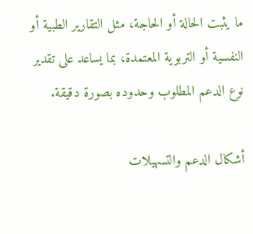ما يثبت الحالة أو الحاجة، مثل التقارير الطبية أو النفسية أو التربوية المعتمدة، بما يساعد على تقدير نوع الدعم المطلوب وحدوده بصورة دقيقة.

أشكال الدعم والتسهيلات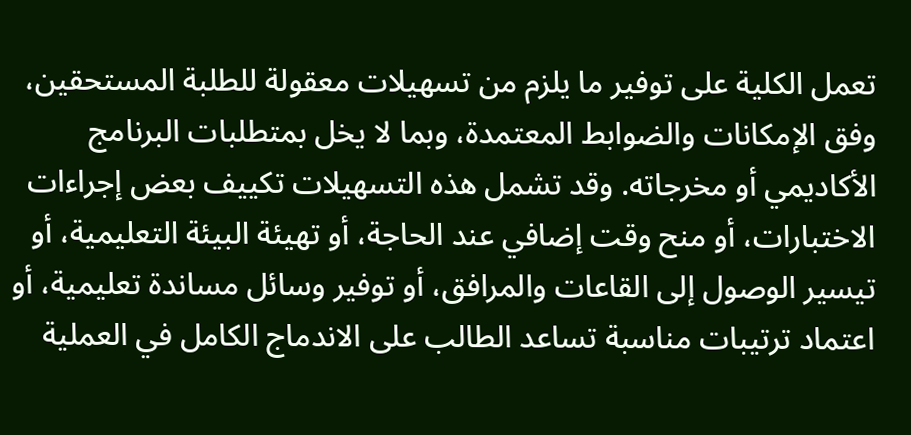تعمل الكلية على توفير ما يلزم من تسهيلات معقولة للطلبة المستحقين، وفق الإمكانات والضوابط المعتمدة، وبما لا يخل بمتطلبات البرنامج الأكاديمي أو مخرجاته. وقد تشمل هذه التسهيلات تكييف بعض إجراءات الاختبارات، أو منح وقت إضافي عند الحاجة، أو تهيئة البيئة التعليمية، أو تيسير الوصول إلى القاعات والمرافق، أو توفير وسائل مساندة تعليمية، أو اعتماد ترتيبات مناسبة تساعد الطالب على الاندماج الكامل في العملية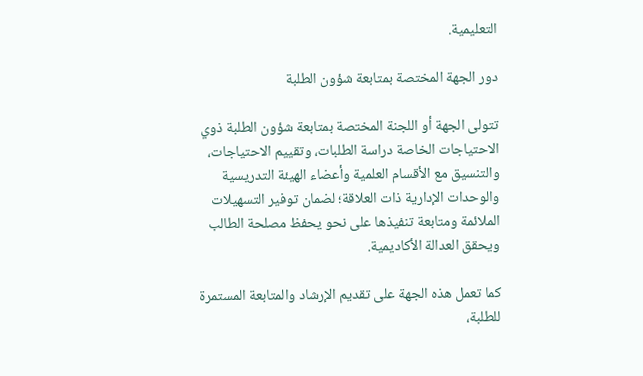التعليمية.

دور الجهة المختصة بمتابعة شؤون الطلبة

تتولى الجهة أو اللجنة المختصة بمتابعة شؤون الطلبة ذوي الاحتياجات الخاصة دراسة الطلبات، وتقييم الاحتياجات، والتنسيق مع الأقسام العلمية وأعضاء الهيئة التدريسية والوحدات الإدارية ذات العلاقة؛ لضمان توفير التسهيلات الملائمة ومتابعة تنفيذها على نحو يحفظ مصلحة الطالب ويحقق العدالة الأكاديمية.

كما تعمل هذه الجهة على تقديم الإرشاد والمتابعة المستمرة للطلبة،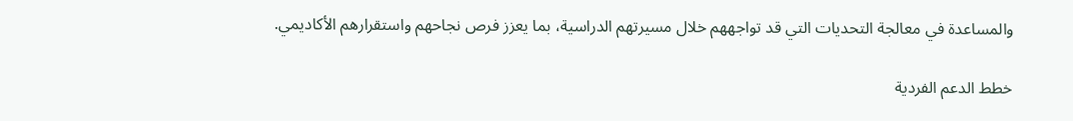والمساعدة في معالجة التحديات التي قد تواجههم خلال مسيرتهم الدراسية، بما يعزز فرص نجاحهم واستقرارهم الأكاديمي.

خطط الدعم الفردية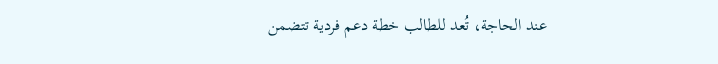عند الحاجة، تُعد للطالب خطة دعم فردية تتضمن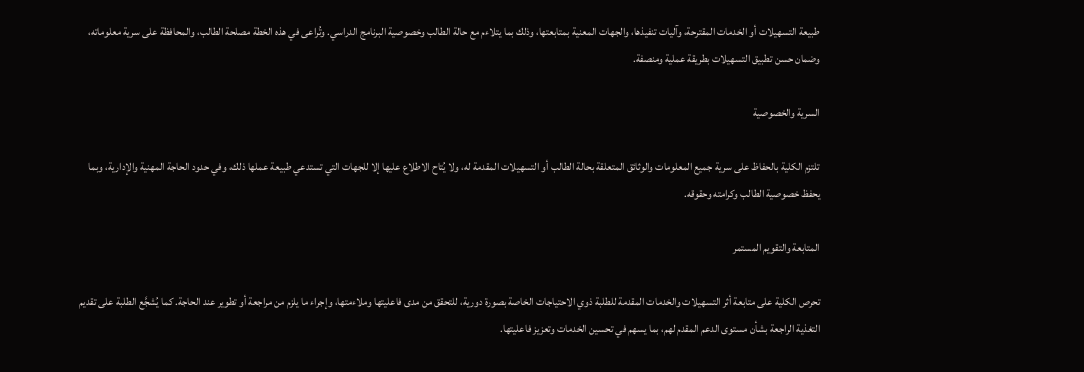طبيعة التسهيلات أو الخدمات المقترحة، وآليات تنفيذها، والجهات المعنية بمتابعتها، وذلك بما يتلاءم مع حالة الطالب وخصوصية البرنامج الدراسي. وتُراعى في هذه الخطة مصلحة الطالب، والمحافظة على سرية معلوماته، وضمان حسن تطبيق التسهيلات بطريقة عملية ومنصفة.

السرية والخصوصية

تلتزم الكلية بالحفاظ على سرية جميع المعلومات والوثائق المتعلقة بحالة الطالب أو التسهيلات المقدمة له، ولا يُتاح الاطلاع عليها إلا للجهات التي تستدعي طبيعة عملها ذلك، وفي حدود الحاجة المهنية والإدارية، وبما يحفظ خصوصية الطالب وكرامته وحقوقه.

المتابعة والتقويم المستمر

تحرص الكلية على متابعة أثر التسهيلات والخدمات المقدمة للطلبة ذوي الاحتياجات الخاصة بصورة دورية، للتحقق من مدى فاعليتها وملاءمتها، وإجراء ما يلزم من مراجعة أو تطوير عند الحاجة. كما يُشجَّع الطلبة على تقديم التغذية الراجعة بشأن مستوى الدعم المقدم لهم، بما يسهم في تحسين الخدمات وتعزيز فاعليتها.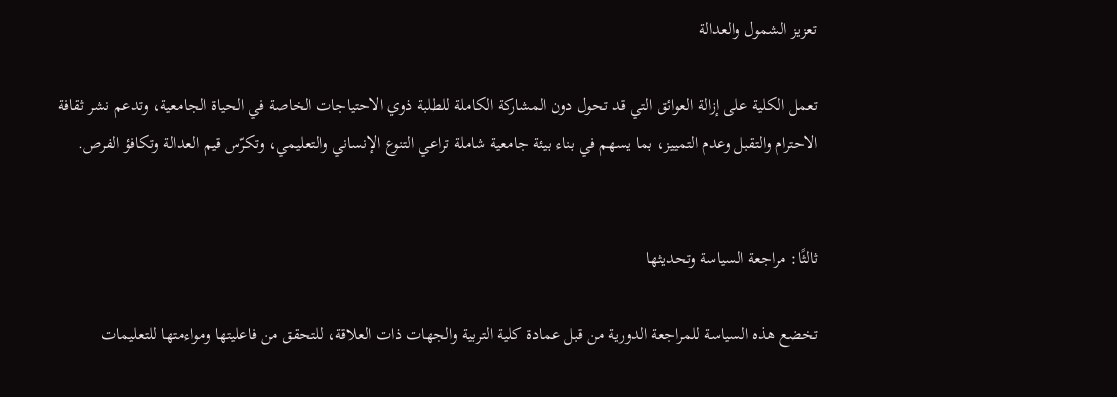تعزيز الشمول والعدالة

تعمل الكلية على إزالة العوائق التي قد تحول دون المشاركة الكاملة للطلبة ذوي الاحتياجات الخاصة في الحياة الجامعية، وتدعم نشر ثقافة الاحترام والتقبل وعدم التمييز، بما يسهم في بناء بيئة جامعية شاملة تراعي التنوع الإنساني والتعليمي، وتكرّس قيم العدالة وتكافؤ الفرص.


ثالثًا: مراجعة السياسة وتحديثها

تخضع هذه السياسة للمراجعة الدورية من قبل عمادة كلية التربية والجهات ذات العلاقة، للتحقق من فاعليتها ومواءمتها للتعليمات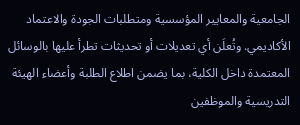الجامعية والمعايير المؤسسية ومتطلبات الجودة والاعتماد الأكاديمي. وتُعلَن أي تعديلات أو تحديثات تطرأ عليها بالوسائل المعتمدة داخل الكلية، بما يضمن اطلاع الطلبة وأعضاء الهيئة التدريسية والموظفين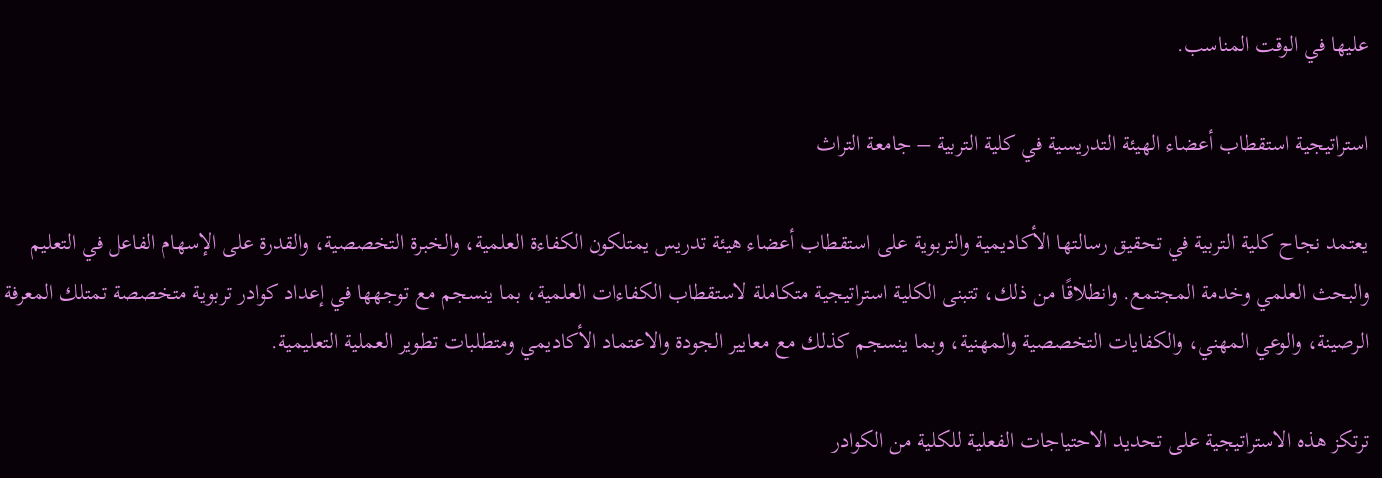عليها في الوقت المناسب.

استراتيجية استقطاب أعضاء الهيئة التدريسية في كلية التربية – جامعة التراث

يعتمد نجاح كلية التربية في تحقيق رسالتها الأكاديمية والتربوية على استقطاب أعضاء هيئة تدريس يمتلكون الكفاءة العلمية، والخبرة التخصصية، والقدرة على الإسهام الفاعل في التعليم والبحث العلمي وخدمة المجتمع. وانطلاقًا من ذلك، تتبنى الكلية استراتيجية متكاملة لاستقطاب الكفاءات العلمية، بما ينسجم مع توجهها في إعداد كوادر تربوية متخصصة تمتلك المعرفة الرصينة، والوعي المهني، والكفايات التخصصية والمهنية، وبما ينسجم كذلك مع معايير الجودة والاعتماد الأكاديمي ومتطلبات تطوير العملية التعليمية.

ترتكز هذه الاستراتيجية على تحديد الاحتياجات الفعلية للكلية من الكوادر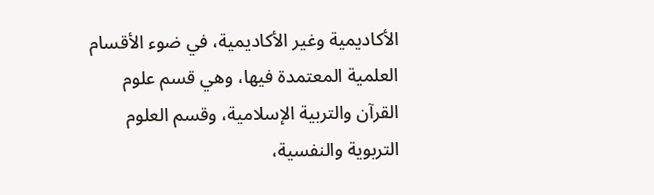الأكاديمية وغير الأكاديمية، في ضوء الأقسام العلمية المعتمدة فيها، وهي قسم علوم القرآن والتربية الإسلامية، وقسم العلوم التربوية والنفسية،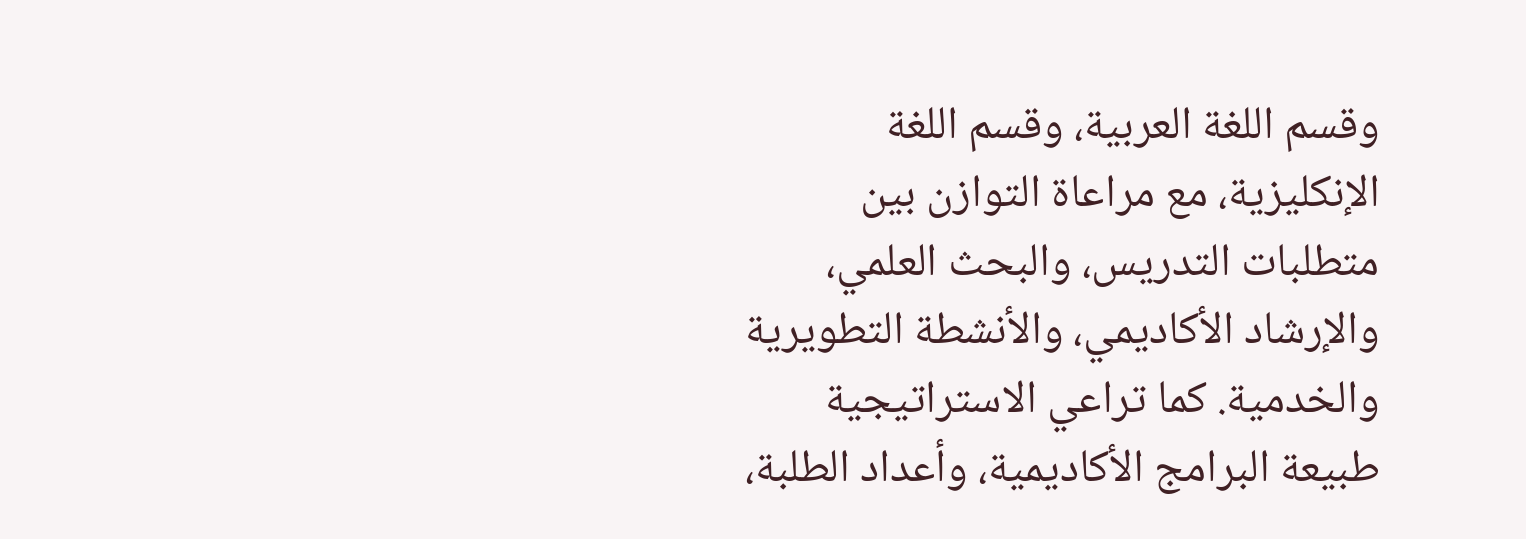وقسم اللغة العربية، وقسم اللغة الإنكليزية، مع مراعاة التوازن بين متطلبات التدريس، والبحث العلمي، والإرشاد الأكاديمي، والأنشطة التطويرية والخدمية. كما تراعي الاستراتيجية طبيعة البرامج الأكاديمية، وأعداد الطلبة،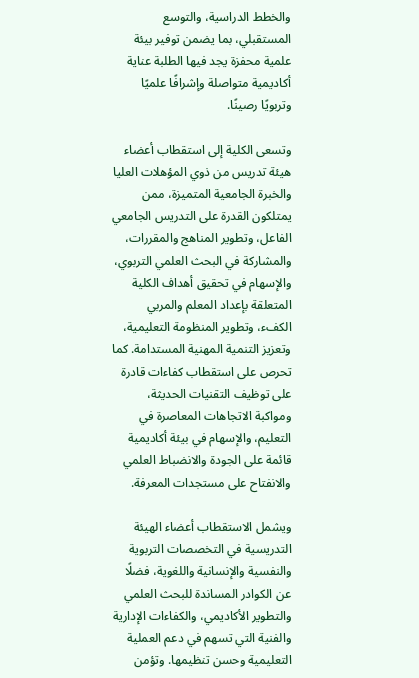والخطط الدراسية، والتوسع المستقبلي، بما يضمن توفير بيئة علمية محفزة يجد فيها الطلبة عناية أكاديمية متواصلة وإشرافًا علميًا وتربويًا رصينًا.

وتسعى الكلية إلى استقطاب أعضاء هيئة تدريس من ذوي المؤهلات العليا والخبرة الجامعية المتميزة، ممن يمتلكون القدرة على التدريس الجامعي الفاعل، وتطوير المناهج والمقررات، والمشاركة في البحث العلمي التربوي، والإسهام في تحقيق أهداف الكلية المتعلقة بإعداد المعلم والمربي الكفء، وتطوير المنظومة التعليمية، وتعزيز التنمية المهنية المستدامة. كما تحرص على استقطاب كفاءات قادرة على توظيف التقنيات الحديثة، ومواكبة الاتجاهات المعاصرة في التعليم، والإسهام في بيئة أكاديمية قائمة على الجودة والانضباط العلمي والانفتاح على مستجدات المعرفة.

ويشمل الاستقطاب أعضاء الهيئة التدريسية في التخصصات التربوية والنفسية والإنسانية واللغوية، فضلًا عن الكوادر المساندة للبحث العلمي والتطوير الأكاديمي، والكفاءات الإدارية والفنية التي تسهم في دعم العملية التعليمية وحسن تنظيمها. وتؤمن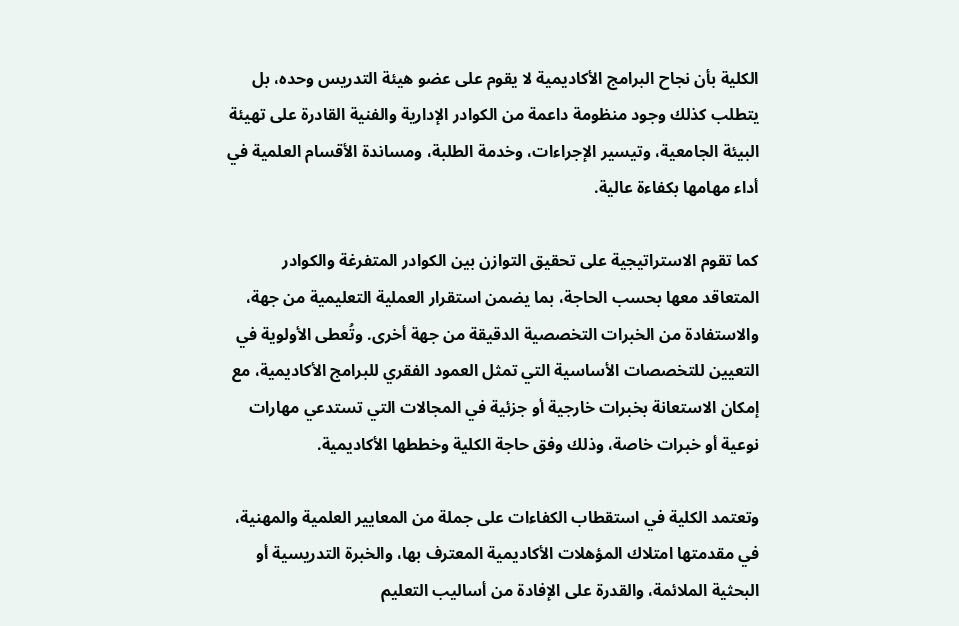الكلية بأن نجاح البرامج الأكاديمية لا يقوم على عضو هيئة التدريس وحده، بل يتطلب كذلك وجود منظومة داعمة من الكوادر الإدارية والفنية القادرة على تهيئة البيئة الجامعية، وتيسير الإجراءات، وخدمة الطلبة، ومساندة الأقسام العلمية في أداء مهامها بكفاءة عالية.

كما تقوم الاستراتيجية على تحقيق التوازن بين الكوادر المتفرغة والكوادر المتعاقد معها بحسب الحاجة، بما يضمن استقرار العملية التعليمية من جهة، والاستفادة من الخبرات التخصصية الدقيقة من جهة أخرى. وتُعطى الأولوية في التعيين للتخصصات الأساسية التي تمثل العمود الفقري للبرامج الأكاديمية، مع إمكان الاستعانة بخبرات خارجية أو جزئية في المجالات التي تستدعي مهارات نوعية أو خبرات خاصة، وذلك وفق حاجة الكلية وخططها الأكاديمية.

وتعتمد الكلية في استقطاب الكفاءات على جملة من المعايير العلمية والمهنية، في مقدمتها امتلاك المؤهلات الأكاديمية المعترف بها، والخبرة التدريسية أو البحثية الملائمة، والقدرة على الإفادة من أساليب التعليم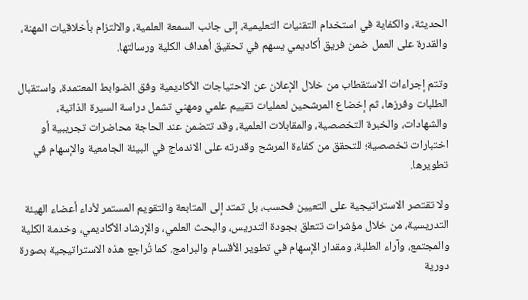الحديثة، والكفاية في استخدام التقنيات التعليمية، إلى جانب السمعة العلمية، والالتزام بأخلاقيات المهنة، والقدرة على العمل ضمن فريق أكاديمي يسهم في تحقيق أهداف الكلية ورسالتها.

وتتم إجراءات الاستقطاب من خلال الإعلان عن الاحتياجات الأكاديمية وفق الضوابط المعتمدة، واستقبال الطلبات وفرزها، ثم إخضاع المرشحين لعمليات تقييم علمي ومهني تشمل دراسة السيرة الذاتية، والشهادات، والخبرة التخصصية، والمقابلات العلمية، وقد تتضمن عند الحاجة محاضرات تجريبية أو اختبارات تخصصية؛ للتحقق من كفاءة المرشح وقدرته على الاندماج في البيئة الجامعية والإسهام في تطويرها.

ولا تقتصر الاستراتيجية على التعيين فحسب، بل تمتد إلى المتابعة والتقويم المستمر لأداء أعضاء الهيئة التدريسية، من خلال مؤشرات تتعلق بجودة التدريس، والبحث العلمي، والإرشاد الأكاديمي، وخدمة الكلية والمجتمع، وآراء الطلبة، ومقدار الإسهام في تطوير الأقسام والبرامج. كما تُراجع هذه الاستراتيجية بصورة دورية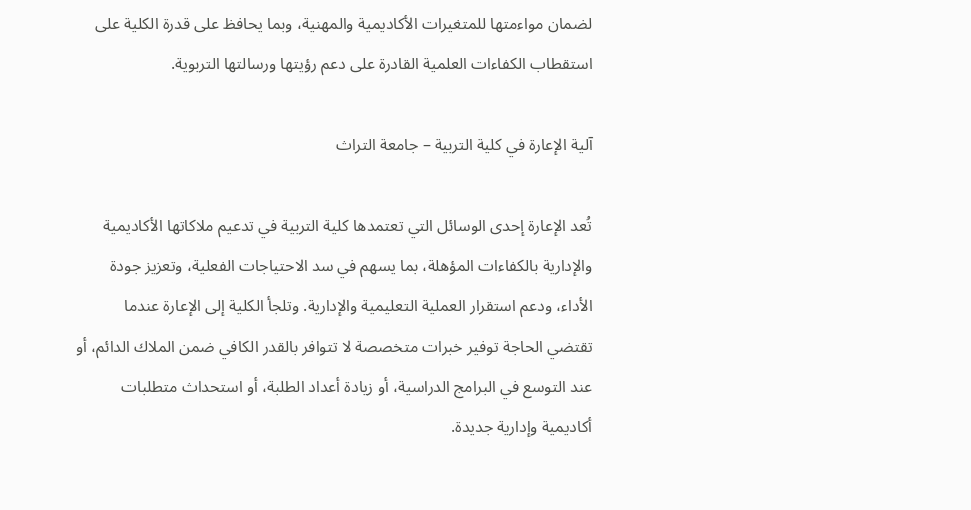لضمان مواءمتها للمتغيرات الأكاديمية والمهنية، وبما يحافظ على قدرة الكلية على استقطاب الكفاءات العلمية القادرة على دعم رؤيتها ورسالتها التربوية.

آلية الإعارة في كلية التربية – جامعة التراث

تُعد الإعارة إحدى الوسائل التي تعتمدها كلية التربية في تدعيم ملاكاتها الأكاديمية والإدارية بالكفاءات المؤهلة، بما يسهم في سد الاحتياجات الفعلية، وتعزيز جودة الأداء، ودعم استقرار العملية التعليمية والإدارية. وتلجأ الكلية إلى الإعارة عندما تقتضي الحاجة توفير خبرات متخصصة لا تتوافر بالقدر الكافي ضمن الملاك الدائم، أو عند التوسع في البرامج الدراسية، أو زيادة أعداد الطلبة، أو استحداث متطلبات أكاديمية وإدارية جديدة.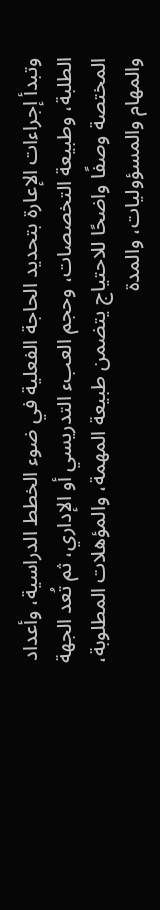وتبدأ إجراءات الإعارة بتحديد الحاجة الفعلية في ضوء الخطط الدراسية، وأعداد الطلبة، وطبيعة التخصصات، وحجم العبء التدريسي أو الإداري، ثم تُعد الجهة المختصة وصفًا واضحًا للاحتياج يتضمن طبيعة المهمة، والمؤهلات المطلوبة، والمهام والمسؤوليات، والمدة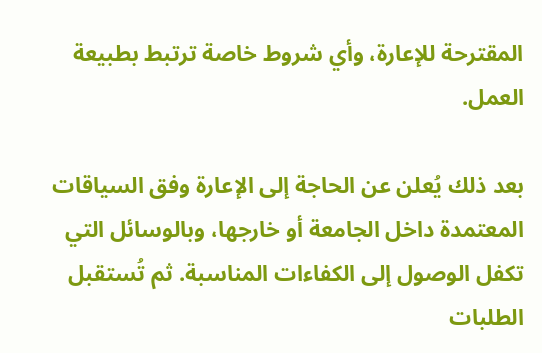المقترحة للإعارة، وأي شروط خاصة ترتبط بطبيعة العمل.

بعد ذلك يُعلن عن الحاجة إلى الإعارة وفق السياقات المعتمدة داخل الجامعة أو خارجها، وبالوسائل التي تكفل الوصول إلى الكفاءات المناسبة. ثم تُستقبل الطلبات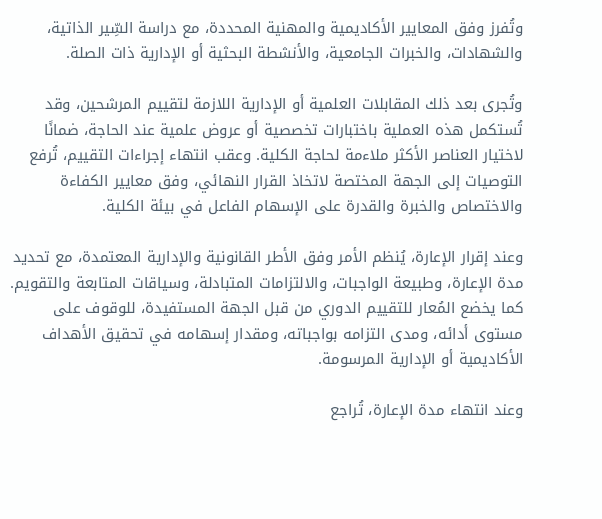وتُفرز وفق المعايير الأكاديمية والمهنية المحددة، مع دراسة السِّير الذاتية، والشهادات، والخبرات الجامعية، والأنشطة البحثية أو الإدارية ذات الصلة.

وتُجرى بعد ذلك المقابلات العلمية أو الإدارية اللازمة لتقييم المرشحين، وقد تُستكمل هذه العملية باختبارات تخصصية أو عروض علمية عند الحاجة، ضمانًا لاختيار العناصر الأكثر ملاءمة لحاجة الكلية. وعقب انتهاء إجراءات التقييم، تُرفع التوصيات إلى الجهة المختصة لاتخاذ القرار النهائي، وفق معايير الكفاءة والاختصاص والخبرة والقدرة على الإسهام الفاعل في بيئة الكلية.

وعند إقرار الإعارة، يُنظم الأمر وفق الأطر القانونية والإدارية المعتمدة، مع تحديد مدة الإعارة، وطبيعة الواجبات، والالتزامات المتبادلة، وسياقات المتابعة والتقويم. كما يخضع المُعار للتقييم الدوري من قبل الجهة المستفيدة، للوقوف على مستوى أدائه، ومدى التزامه بواجباته، ومقدار إسهامه في تحقيق الأهداف الأكاديمية أو الإدارية المرسومة.

وعند انتهاء مدة الإعارة، تُراجع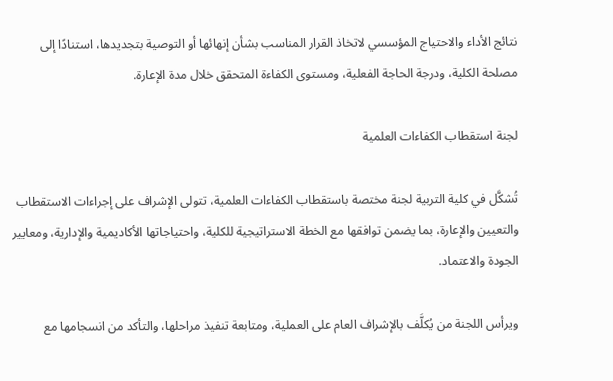نتائج الأداء والاحتياج المؤسسي لاتخاذ القرار المناسب بشأن إنهائها أو التوصية بتجديدها، استنادًا إلى مصلحة الكلية، ودرجة الحاجة الفعلية، ومستوى الكفاءة المتحقق خلال مدة الإعارة.

لجنة استقطاب الكفاءات العلمية

تُشكَّل في كلية التربية لجنة مختصة باستقطاب الكفاءات العلمية، تتولى الإشراف على إجراءات الاستقطاب والتعيين والإعارة، بما يضمن توافقها مع الخطة الاستراتيجية للكلية، واحتياجاتها الأكاديمية والإدارية، ومعايير الجودة والاعتماد.

ويرأس اللجنة من يُكلَّف بالإشراف العام على العملية، ومتابعة تنفيذ مراحلها، والتأكد من انسجامها مع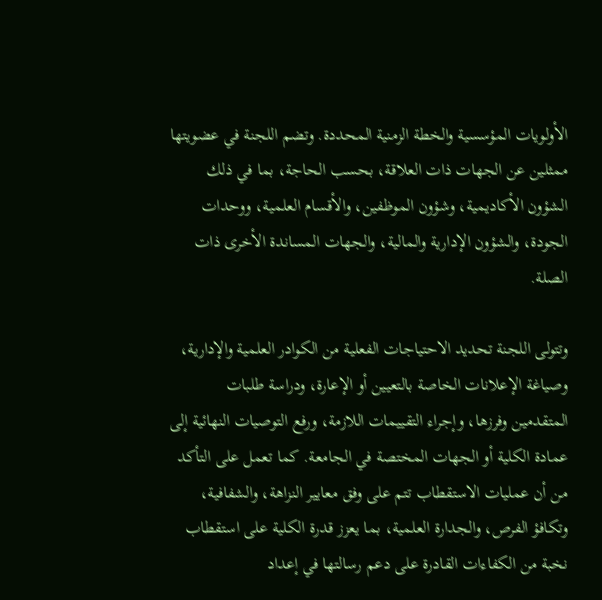الأولويات المؤسسية والخطة الزمنية المحددة. وتضم اللجنة في عضويتها ممثلين عن الجهات ذات العلاقة، بحسب الحاجة، بما في ذلك الشؤون الأكاديمية، وشؤون الموظفين، والأقسام العلمية، ووحدات الجودة، والشؤون الإدارية والمالية، والجهات المساندة الأخرى ذات الصلة.

وتتولى اللجنة تحديد الاحتياجات الفعلية من الكوادر العلمية والإدارية، وصياغة الإعلانات الخاصة بالتعيين أو الإعارة، ودراسة طلبات المتقدمين وفرزها، وإجراء التقييمات اللازمة، ورفع التوصيات النهائية إلى عمادة الكلية أو الجهات المختصة في الجامعة. كما تعمل على التأكد من أن عمليات الاستقطاب تتم على وفق معايير النزاهة، والشفافية، وتكافؤ الفرص، والجدارة العلمية، بما يعزز قدرة الكلية على استقطاب نخبة من الكفاءات القادرة على دعم رسالتها في إعداد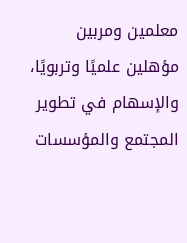معلمين ومربين مؤهلين علميًا وتربويًا، والإسهام في تطوير المجتمع والمؤسسات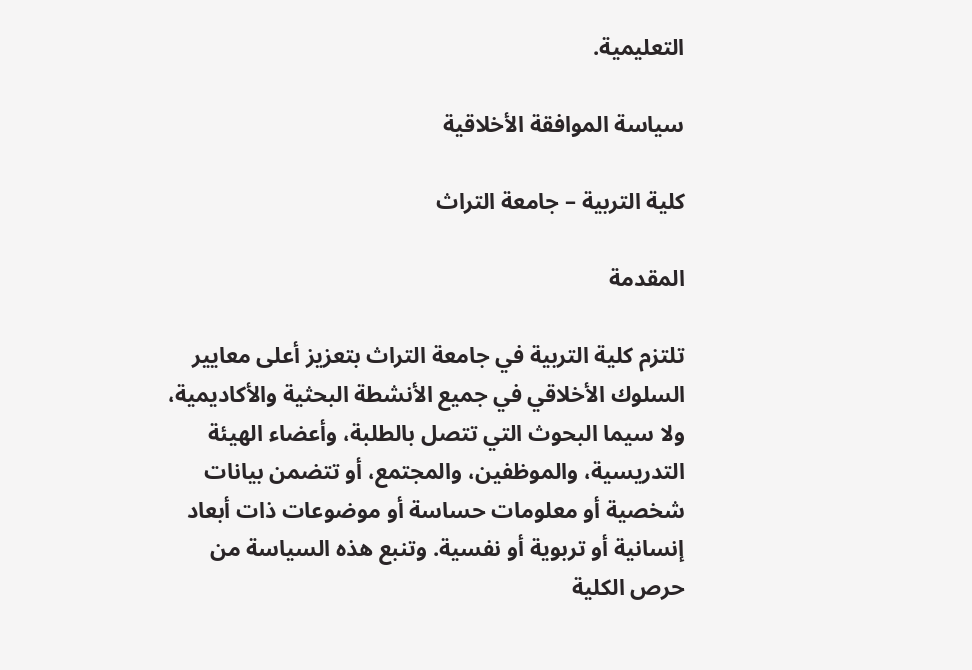التعليمية.

سياسة الموافقة الأخلاقية

كلية التربية – جامعة التراث

المقدمة

تلتزم كلية التربية في جامعة التراث بتعزيز أعلى معايير السلوك الأخلاقي في جميع الأنشطة البحثية والأكاديمية، ولا سيما البحوث التي تتصل بالطلبة، وأعضاء الهيئة التدريسية، والموظفين، والمجتمع، أو تتضمن بيانات شخصية أو معلومات حساسة أو موضوعات ذات أبعاد إنسانية أو تربوية أو نفسية. وتنبع هذه السياسة من حرص الكلية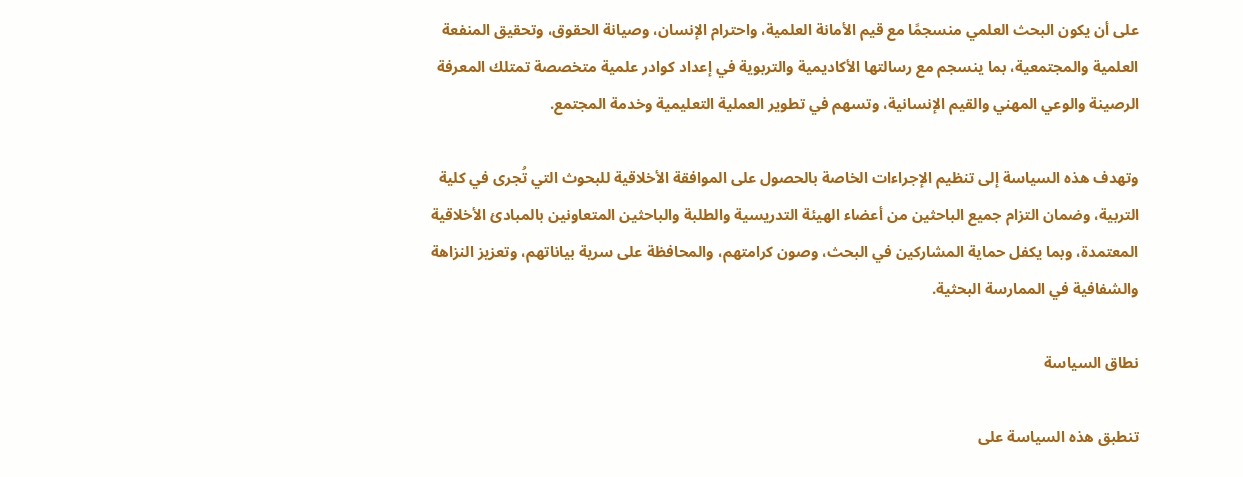على أن يكون البحث العلمي منسجمًا مع قيم الأمانة العلمية، واحترام الإنسان، وصيانة الحقوق، وتحقيق المنفعة العلمية والمجتمعية، بما ينسجم مع رسالتها الأكاديمية والتربوية في إعداد كوادر علمية متخصصة تمتلك المعرفة الرصينة والوعي المهني والقيم الإنسانية، وتسهم في تطوير العملية التعليمية وخدمة المجتمع.

وتهدف هذه السياسة إلى تنظيم الإجراءات الخاصة بالحصول على الموافقة الأخلاقية للبحوث التي تُجرى في كلية التربية، وضمان التزام جميع الباحثين من أعضاء الهيئة التدريسية والطلبة والباحثين المتعاونين بالمبادئ الأخلاقية المعتمدة، وبما يكفل حماية المشاركين في البحث، وصون كرامتهم، والمحافظة على سرية بياناتهم، وتعزيز النزاهة والشفافية في الممارسة البحثية.

نطاق السياسة

تنطبق هذه السياسة على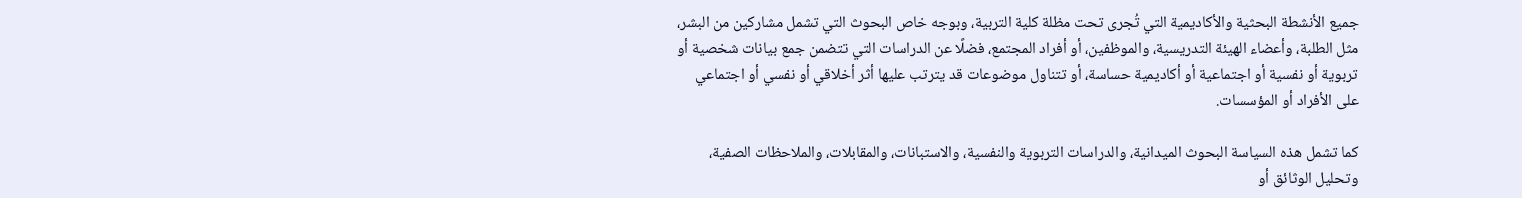جميع الأنشطة البحثية والأكاديمية التي تُجرى تحت مظلة كلية التربية، وبوجه خاص البحوث التي تشمل مشاركين من البشر، مثل الطلبة، وأعضاء الهيئة التدريسية، والموظفين، أو أفراد المجتمع، فضلًا عن الدراسات التي تتضمن جمع بيانات شخصية أو تربوية أو نفسية أو اجتماعية أو أكاديمية حساسة، أو تتناول موضوعات قد يترتب عليها أثر أخلاقي أو نفسي أو اجتماعي على الأفراد أو المؤسسات.

كما تشمل هذه السياسة البحوث الميدانية، والدراسات التربوية والنفسية، والاستبانات، والمقابلات، والملاحظات الصفية، وتحليل الوثائق أو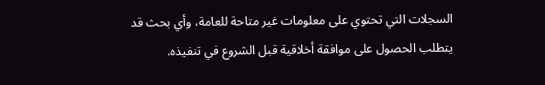السجلات التي تحتوي على معلومات غير متاحة للعامة، وأي بحث قد يتطلب الحصول على موافقة أخلاقية قبل الشروع في تنفيذه.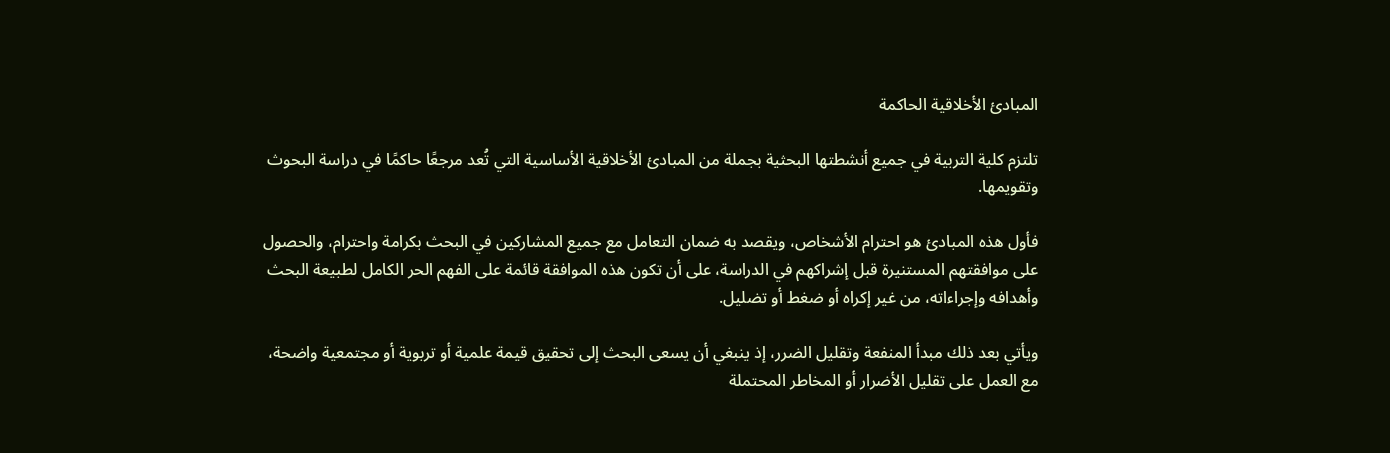المبادئ الأخلاقية الحاكمة

تلتزم كلية التربية في جميع أنشطتها البحثية بجملة من المبادئ الأخلاقية الأساسية التي تُعد مرجعًا حاكمًا في دراسة البحوث وتقويمها.

فأول هذه المبادئ هو احترام الأشخاص، ويقصد به ضمان التعامل مع جميع المشاركين في البحث بكرامة واحترام، والحصول على موافقتهم المستنيرة قبل إشراكهم في الدراسة، على أن تكون هذه الموافقة قائمة على الفهم الحر الكامل لطبيعة البحث وأهدافه وإجراءاته، من غير إكراه أو ضغط أو تضليل.

ويأتي بعد ذلك مبدأ المنفعة وتقليل الضرر، إذ ينبغي أن يسعى البحث إلى تحقيق قيمة علمية أو تربوية أو مجتمعية واضحة، مع العمل على تقليل الأضرار أو المخاطر المحتملة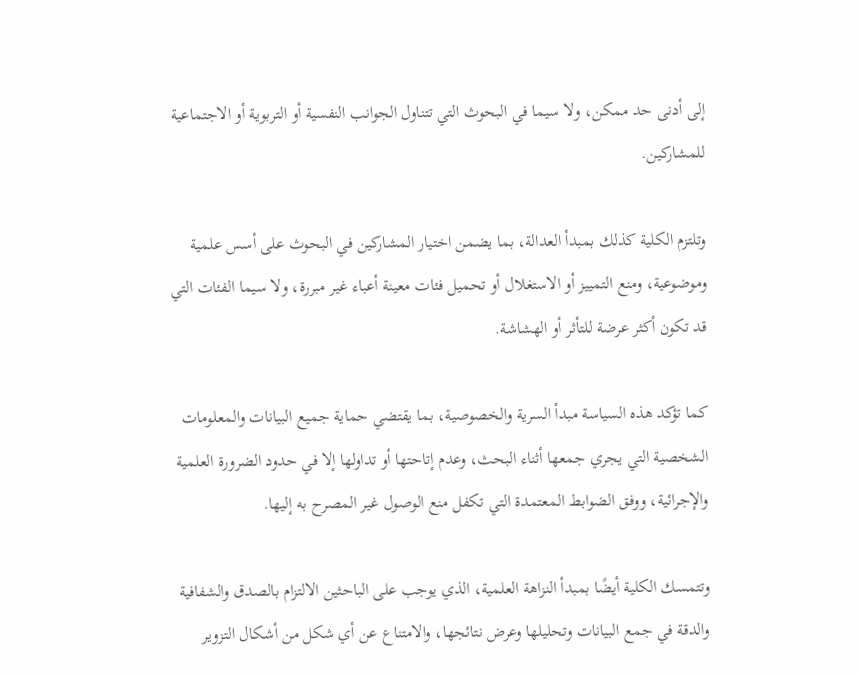إلى أدنى حد ممكن، ولا سيما في البحوث التي تتناول الجوانب النفسية أو التربوية أو الاجتماعية للمشاركين.

وتلتزم الكلية كذلك بمبدأ العدالة، بما يضمن اختيار المشاركين في البحوث على أسس علمية وموضوعية، ومنع التمييز أو الاستغلال أو تحميل فئات معينة أعباء غير مبررة، ولا سيما الفئات التي قد تكون أكثر عرضة للتأثر أو الهشاشة.

كما تؤكد هذه السياسة مبدأ السرية والخصوصية، بما يقتضي حماية جميع البيانات والمعلومات الشخصية التي يجري جمعها أثناء البحث، وعدم إتاحتها أو تداولها إلا في حدود الضرورة العلمية والإجرائية، ووفق الضوابط المعتمدة التي تكفل منع الوصول غير المصرح به إليها.

وتتمسك الكلية أيضًا بمبدأ النزاهة العلمية، الذي يوجب على الباحثين الالتزام بالصدق والشفافية والدقة في جمع البيانات وتحليلها وعرض نتائجها، والامتناع عن أي شكل من أشكال التزوير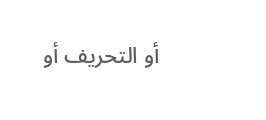أو التحريف أو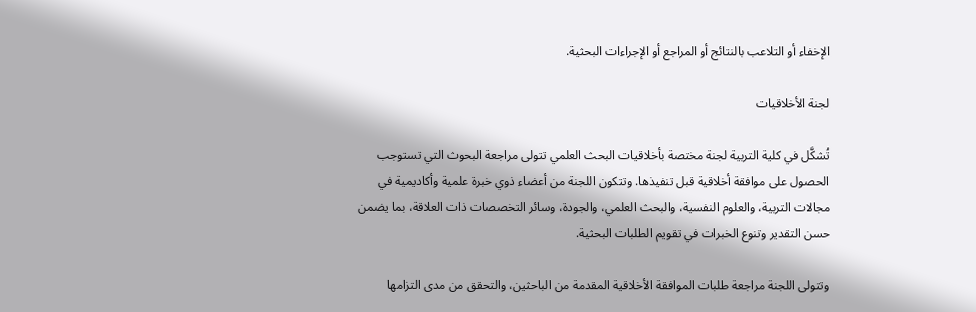الإخفاء أو التلاعب بالنتائج أو المراجع أو الإجراءات البحثية.

لجنة الأخلاقيات

تُشكَّل في كلية التربية لجنة مختصة بأخلاقيات البحث العلمي تتولى مراجعة البحوث التي تستوجب الحصول على موافقة أخلاقية قبل تنفيذها. وتتكون اللجنة من أعضاء ذوي خبرة علمية وأكاديمية في مجالات التربية، والعلوم النفسية، والبحث العلمي، والجودة، وسائر التخصصات ذات العلاقة، بما يضمن حسن التقدير وتنوع الخبرات في تقويم الطلبات البحثية.

وتتولى اللجنة مراجعة طلبات الموافقة الأخلاقية المقدمة من الباحثين، والتحقق من مدى التزامها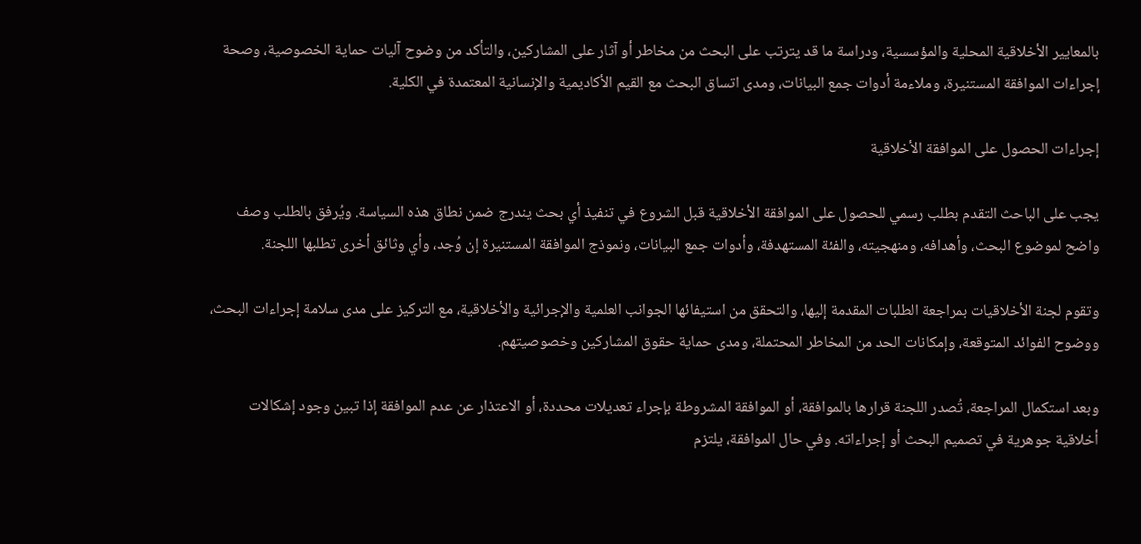بالمعايير الأخلاقية المحلية والمؤسسية، ودراسة ما قد يترتب على البحث من مخاطر أو آثار على المشاركين، والتأكد من وضوح آليات حماية الخصوصية، وصحة إجراءات الموافقة المستنيرة، وملاءمة أدوات جمع البيانات، ومدى اتساق البحث مع القيم الأكاديمية والإنسانية المعتمدة في الكلية.

إجراءات الحصول على الموافقة الأخلاقية

يجب على الباحث التقدم بطلب رسمي للحصول على الموافقة الأخلاقية قبل الشروع في تنفيذ أي بحث يندرج ضمن نطاق هذه السياسة. ويُرفق بالطلب وصف واضح لموضوع البحث، وأهدافه، ومنهجيته، والفئة المستهدفة، وأدوات جمع البيانات، ونموذج الموافقة المستنيرة إن وُجد، وأي وثائق أخرى تطلبها اللجنة.

وتقوم لجنة الأخلاقيات بمراجعة الطلبات المقدمة إليها، والتحقق من استيفائها الجوانب العلمية والإجرائية والأخلاقية، مع التركيز على مدى سلامة إجراءات البحث، ووضوح الفوائد المتوقعة، وإمكانات الحد من المخاطر المحتملة، ومدى حماية حقوق المشاركين وخصوصيتهم.

وبعد استكمال المراجعة، تُصدر اللجنة قرارها بالموافقة، أو الموافقة المشروطة بإجراء تعديلات محددة، أو الاعتذار عن عدم الموافقة إذا تبين وجود إشكالات أخلاقية جوهرية في تصميم البحث أو إجراءاته. وفي حال الموافقة، يلتزم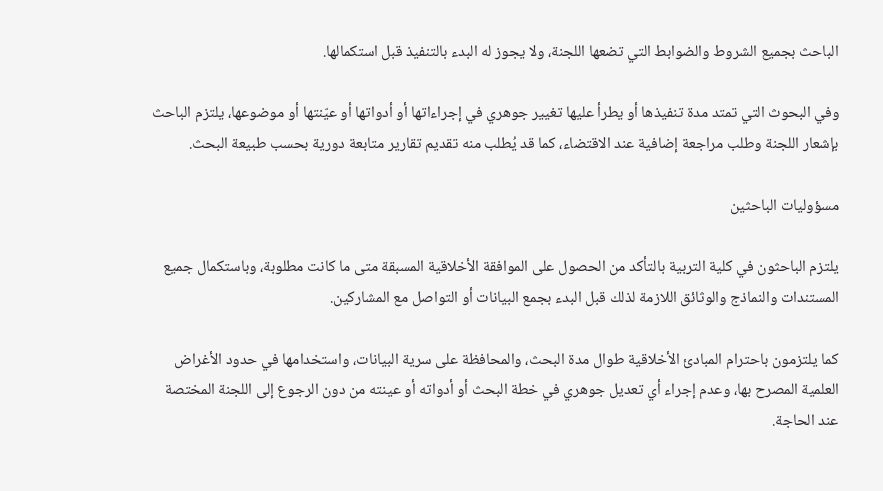الباحث بجميع الشروط والضوابط التي تضعها اللجنة، ولا يجوز له البدء بالتنفيذ قبل استكمالها.

وفي البحوث التي تمتد مدة تنفيذها أو يطرأ عليها تغيير جوهري في إجراءاتها أو أدواتها أو عيّنتها أو موضوعها، يلتزم الباحث بإشعار اللجنة وطلب مراجعة إضافية عند الاقتضاء، كما قد يُطلب منه تقديم تقارير متابعة دورية بحسب طبيعة البحث.

مسؤوليات الباحثين

يلتزم الباحثون في كلية التربية بالتأكد من الحصول على الموافقة الأخلاقية المسبقة متى ما كانت مطلوبة، وباستكمال جميع المستندات والنماذج والوثائق اللازمة لذلك قبل البدء بجمع البيانات أو التواصل مع المشاركين.

كما يلتزمون باحترام المبادئ الأخلاقية طوال مدة البحث، والمحافظة على سرية البيانات، واستخدامها في حدود الأغراض العلمية المصرح بها، وعدم إجراء أي تعديل جوهري في خطة البحث أو أدواته أو عينته من دون الرجوع إلى اللجنة المختصة عند الحاجة.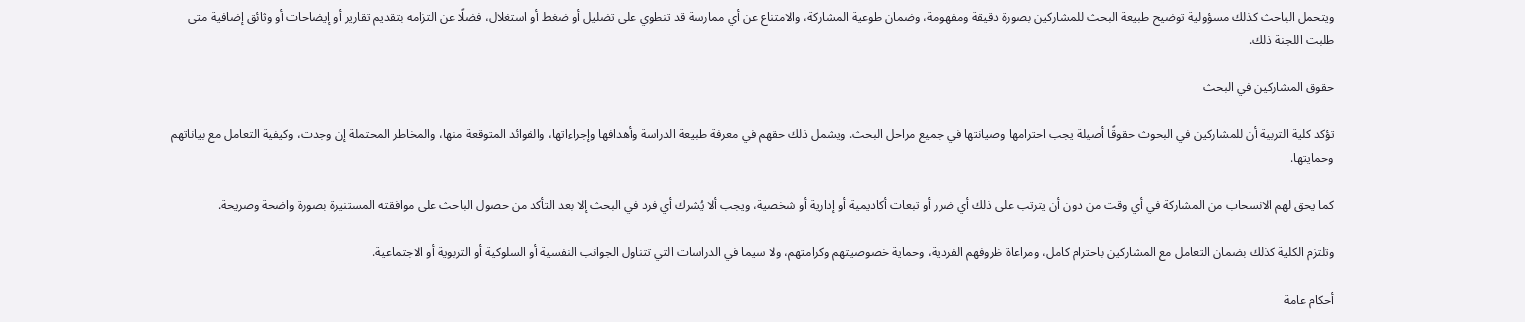ويتحمل الباحث كذلك مسؤولية توضيح طبيعة البحث للمشاركين بصورة دقيقة ومفهومة، وضمان طوعية المشاركة، والامتناع عن أي ممارسة قد تنطوي على تضليل أو ضغط أو استغلال، فضلًا عن التزامه بتقديم تقارير أو إيضاحات أو وثائق إضافية متى طلبت اللجنة ذلك.

حقوق المشاركين في البحث

تؤكد كلية التربية أن للمشاركين في البحوث حقوقًا أصيلة يجب احترامها وصيانتها في جميع مراحل البحث. ويشمل ذلك حقهم في معرفة طبيعة الدراسة وأهدافها وإجراءاتها، والفوائد المتوقعة منها، والمخاطر المحتملة إن وجدت، وكيفية التعامل مع بياناتهم وحمايتها.

كما يحق لهم الانسحاب من المشاركة في أي وقت من دون أن يترتب على ذلك أي ضرر أو تبعات أكاديمية أو إدارية أو شخصية، ويجب ألا يُشرك أي فرد في البحث إلا بعد التأكد من حصول الباحث على موافقته المستنيرة بصورة واضحة وصريحة.

وتلتزم الكلية كذلك بضمان التعامل مع المشاركين باحترام كامل، ومراعاة ظروفهم الفردية، وحماية خصوصيتهم وكرامتهم، ولا سيما في الدراسات التي تتناول الجوانب النفسية أو السلوكية أو التربوية أو الاجتماعية.

أحكام عامة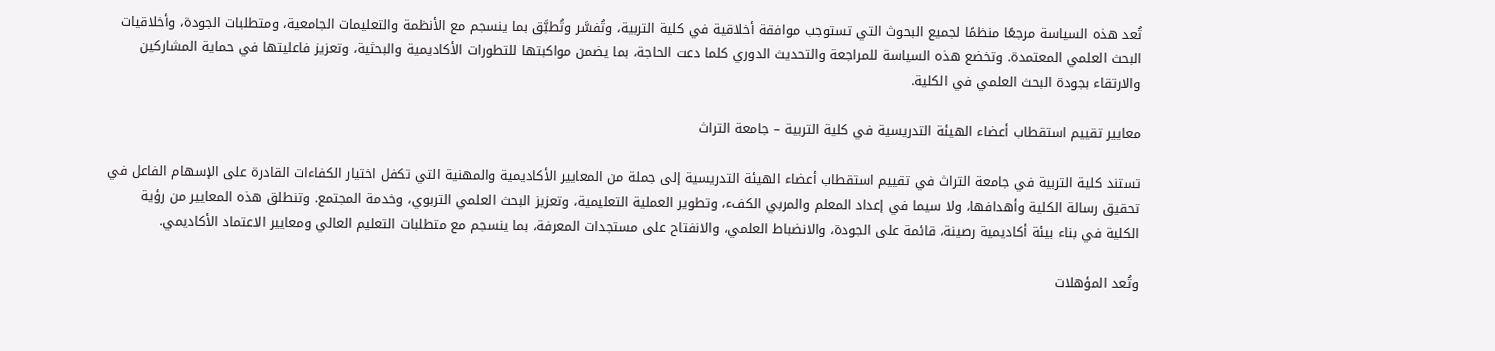تُعد هذه السياسة مرجعًا منظمًا لجميع البحوث التي تستوجب موافقة أخلاقية في كلية التربية، وتُفسَّر وتُطبَّق بما ينسجم مع الأنظمة والتعليمات الجامعية، ومتطلبات الجودة، وأخلاقيات البحث العلمي المعتمدة. وتخضع هذه السياسة للمراجعة والتحديث الدوري كلما دعت الحاجة، بما يضمن مواكبتها للتطورات الأكاديمية والبحثية، وتعزيز فاعليتها في حماية المشاركين والارتقاء بجودة البحث العلمي في الكلية.

معايير تقييم استقطاب أعضاء الهيئة التدريسية في كلية التربية – جامعة التراث

تستند كلية التربية في جامعة التراث في تقييم استقطاب أعضاء الهيئة التدريسية إلى جملة من المعايير الأكاديمية والمهنية التي تكفل اختيار الكفاءات القادرة على الإسهام الفاعل في تحقيق رسالة الكلية وأهدافها، ولا سيما في إعداد المعلم والمربي الكفء، وتطوير العملية التعليمية، وتعزيز البحث العلمي التربوي، وخدمة المجتمع. وتنطلق هذه المعايير من رؤية الكلية في بناء بيئة أكاديمية رصينة، قائمة على الجودة، والانضباط العلمي، والانفتاح على مستجدات المعرفة، بما ينسجم مع متطلبات التعليم العالي ومعايير الاعتماد الأكاديمي.

وتُعد المؤهلات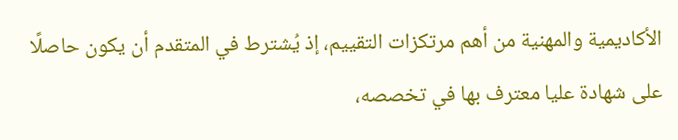الأكاديمية والمهنية من أهم مرتكزات التقييم، إذ يُشترط في المتقدم أن يكون حاصلًا على شهادة عليا معترف بها في تخصصه،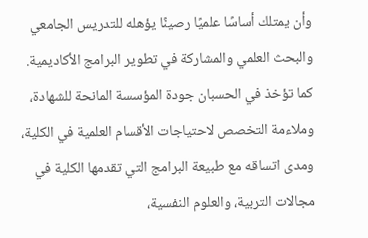وأن يمتلك أساسًا علميًا رصينًا يؤهله للتدريس الجامعي والبحث العلمي والمشاركة في تطوير البرامج الأكاديمية. كما تؤخذ في الحسبان جودة المؤسسة المانحة للشهادة، وملاءمة التخصص لاحتياجات الأقسام العلمية في الكلية، ومدى اتساقه مع طبيعة البرامج التي تقدمها الكلية في مجالات التربية، والعلوم النفسية،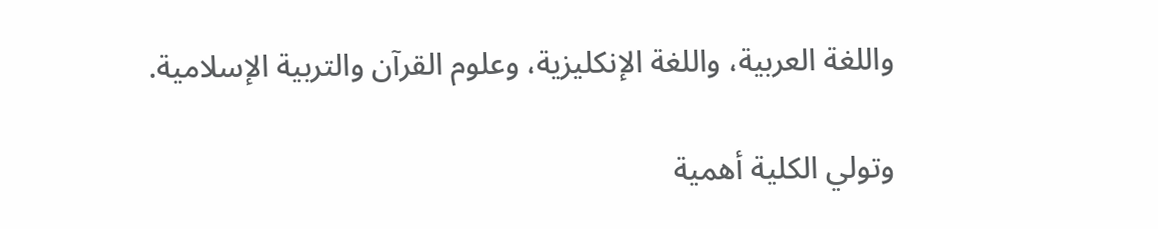واللغة العربية، واللغة الإنكليزية، وعلوم القرآن والتربية الإسلامية.

وتولي الكلية أهمية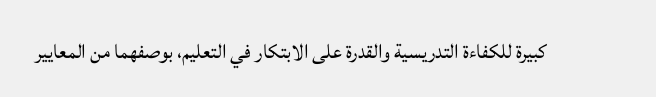كبيرة للكفاءة التدريسية والقدرة على الابتكار في التعليم، بوصفهما من المعايير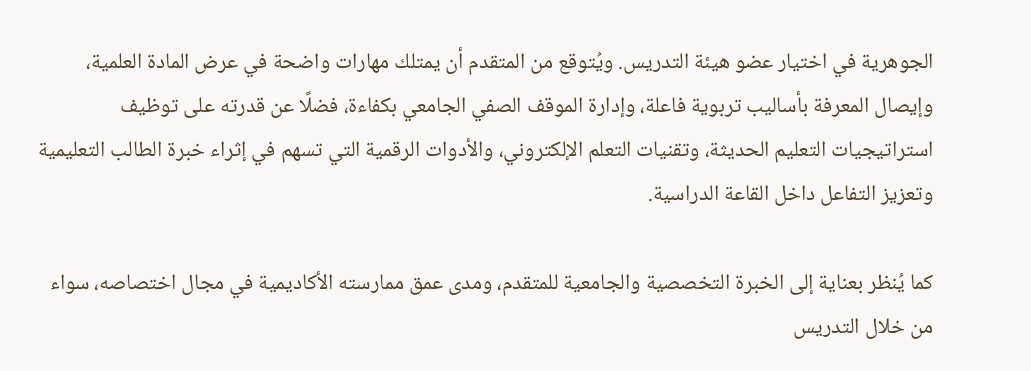الجوهرية في اختيار عضو هيئة التدريس. ويُتوقع من المتقدم أن يمتلك مهارات واضحة في عرض المادة العلمية، وإيصال المعرفة بأساليب تربوية فاعلة، وإدارة الموقف الصفي الجامعي بكفاءة، فضلًا عن قدرته على توظيف استراتيجيات التعليم الحديثة، وتقنيات التعلم الإلكتروني، والأدوات الرقمية التي تسهم في إثراء خبرة الطالب التعليمية وتعزيز التفاعل داخل القاعة الدراسية.

كما يُنظر بعناية إلى الخبرة التخصصية والجامعية للمتقدم، ومدى عمق ممارسته الأكاديمية في مجال اختصاصه، سواء من خلال التدريس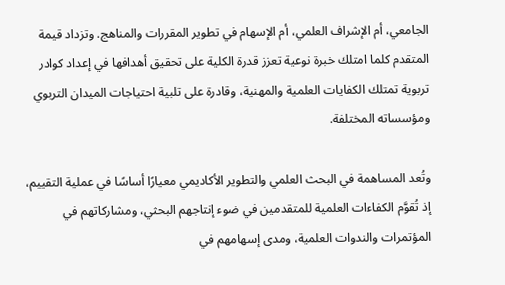الجامعي، أم الإشراف العلمي، أم الإسهام في تطوير المقررات والمناهج. وتزداد قيمة المتقدم كلما امتلك خبرة نوعية تعزز قدرة الكلية على تحقيق أهدافها في إعداد كوادر تربوية تمتلك الكفايات العلمية والمهنية، وقادرة على تلبية احتياجات الميدان التربوي ومؤسساته المختلفة.

وتُعد المساهمة في البحث العلمي والتطوير الأكاديمي معيارًا أساسًا في عملية التقييم، إذ تُقوَّم الكفاءات العلمية للمتقدمين في ضوء إنتاجهم البحثي، ومشاركاتهم في المؤتمرات والندوات العلمية، ومدى إسهامهم في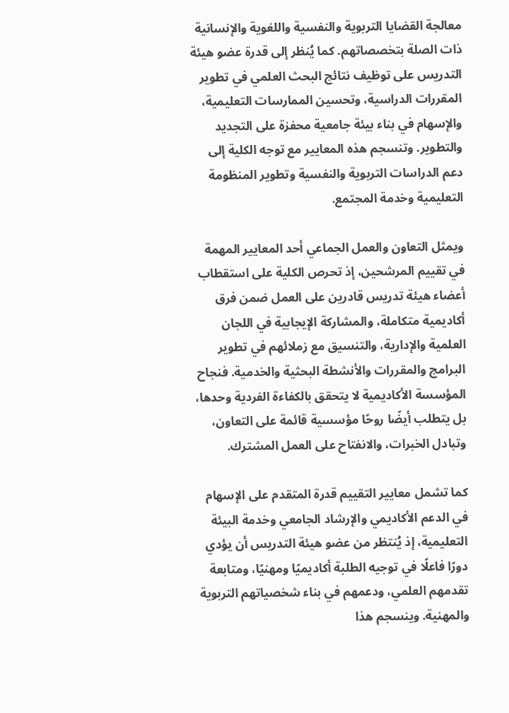معالجة القضايا التربوية والنفسية واللغوية والإنسانية ذات الصلة بتخصصاتهم. كما يُنظر إلى قدرة عضو هيئة التدريس على توظيف نتائج البحث العلمي في تطوير المقررات الدراسية، وتحسين الممارسات التعليمية، والإسهام في بناء بيئة جامعية محفزة على التجديد والتطوير. وتنسجم هذه المعايير مع توجه الكلية إلى دعم الدراسات التربوية والنفسية وتطوير المنظومة التعليمية وخدمة المجتمع.

ويمثل التعاون والعمل الجماعي أحد المعايير المهمة في تقييم المرشحين، إذ تحرص الكلية على استقطاب أعضاء هيئة تدريس قادرين على العمل ضمن فرق أكاديمية متكاملة، والمشاركة الإيجابية في اللجان العلمية والإدارية، والتنسيق مع زملائهم في تطوير البرامج والمقررات والأنشطة البحثية والخدمية. فنجاح المؤسسة الأكاديمية لا يتحقق بالكفاءة الفردية وحدها، بل يتطلب أيضًا روحًا مؤسسية قائمة على التعاون، وتبادل الخبرات، والانفتاح على العمل المشترك.

كما تشمل معايير التقييم قدرة المتقدم على الإسهام في الدعم الأكاديمي والإرشاد الجامعي وخدمة البيئة التعليمية، إذ يُنتظر من عضو هيئة التدريس أن يؤدي دورًا فاعلًا في توجيه الطلبة أكاديميًا ومهنيًا، ومتابعة تقدمهم العلمي، ودعمهم في بناء شخصياتهم التربوية والمهنية. وينسجم هذا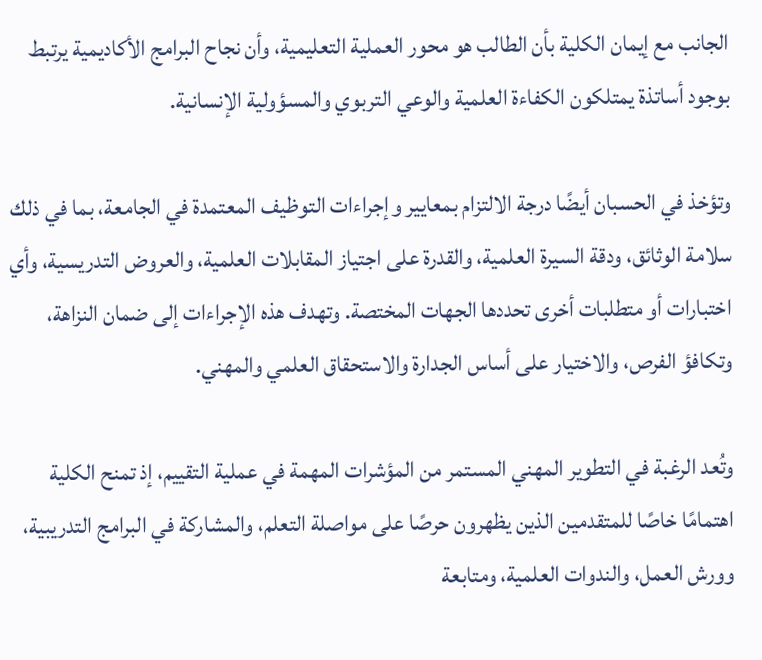الجانب مع إيمان الكلية بأن الطالب هو محور العملية التعليمية، وأن نجاح البرامج الأكاديمية يرتبط بوجود أساتذة يمتلكون الكفاءة العلمية والوعي التربوي والمسؤولية الإنسانية.

وتؤخذ في الحسبان أيضًا درجة الالتزام بمعايير وإجراءات التوظيف المعتمدة في الجامعة، بما في ذلك سلامة الوثائق، ودقة السيرة العلمية، والقدرة على اجتياز المقابلات العلمية، والعروض التدريسية، وأي اختبارات أو متطلبات أخرى تحددها الجهات المختصة. وتهدف هذه الإجراءات إلى ضمان النزاهة، وتكافؤ الفرص، والاختيار على أساس الجدارة والاستحقاق العلمي والمهني.

وتُعد الرغبة في التطوير المهني المستمر من المؤشرات المهمة في عملية التقييم، إذ تمنح الكلية اهتمامًا خاصًا للمتقدمين الذين يظهرون حرصًا على مواصلة التعلم، والمشاركة في البرامج التدريبية، وورش العمل، والندوات العلمية، ومتابعة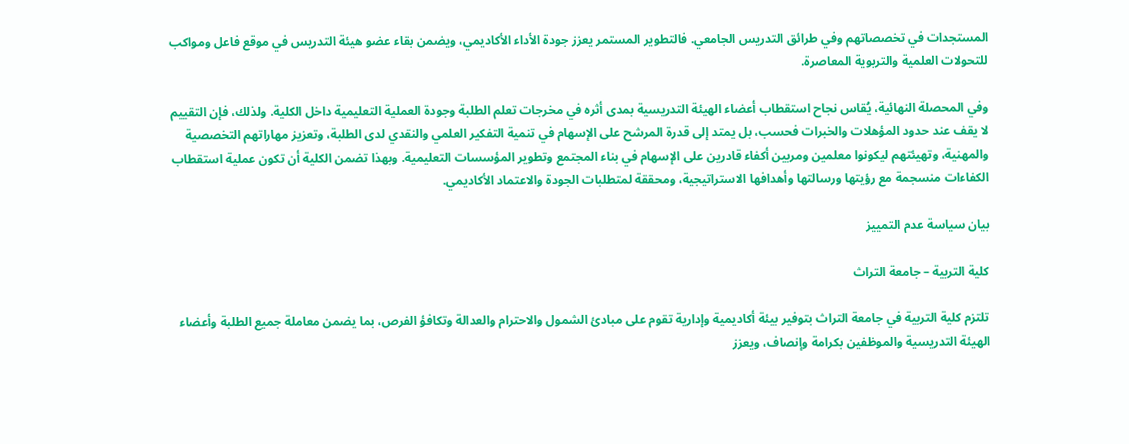المستجدات في تخصصاتهم وفي طرائق التدريس الجامعي. فالتطوير المستمر يعزز جودة الأداء الأكاديمي، ويضمن بقاء عضو هيئة التدريس في موقع فاعل ومواكب للتحولات العلمية والتربوية المعاصرة.

وفي المحصلة النهائية، يُقاس نجاح استقطاب أعضاء الهيئة التدريسية بمدى أثره في مخرجات تعلم الطلبة وجودة العملية التعليمية داخل الكلية. ولذلك، فإن التقييم لا يقف عند حدود المؤهلات والخبرات فحسب، بل يمتد إلى قدرة المرشح على الإسهام في تنمية التفكير العلمي والنقدي لدى الطلبة، وتعزيز مهاراتهم التخصصية والمهنية، وتهيئتهم ليكونوا معلمين ومربين أكفاء قادرين على الإسهام في بناء المجتمع وتطوير المؤسسات التعليمية. وبهذا تضمن الكلية أن تكون عملية استقطاب الكفاءات منسجمة مع رؤيتها ورسالتها وأهدافها الاستراتيجية، ومحققة لمتطلبات الجودة والاعتماد الأكاديمي.

بيان سياسة عدم التمييز

كلية التربية – جامعة التراث

تلتزم كلية التربية في جامعة التراث بتوفير بيئة أكاديمية وإدارية تقوم على مبادئ الشمول والاحترام والعدالة وتكافؤ الفرص، بما يضمن معاملة جميع الطلبة وأعضاء الهيئة التدريسية والموظفين بكرامة وإنصاف، ويعزز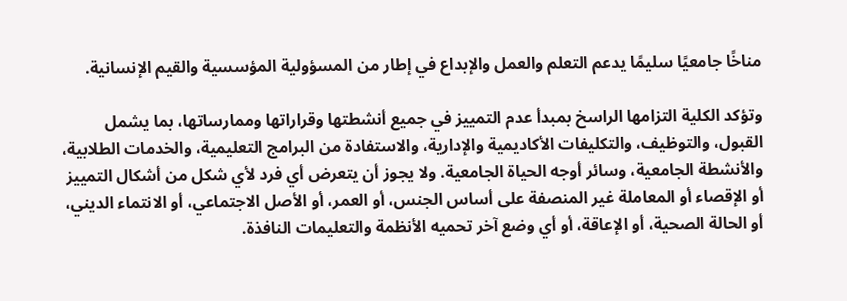مناخًا جامعيًا سليمًا يدعم التعلم والعمل والإبداع في إطار من المسؤولية المؤسسية والقيم الإنسانية.

وتؤكد الكلية التزامها الراسخ بمبدأ عدم التمييز في جميع أنشطتها وقراراتها وممارساتها، بما يشمل القبول، والتوظيف، والتكليفات الأكاديمية والإدارية، والاستفادة من البرامج التعليمية، والخدمات الطلابية، والأنشطة الجامعية، وسائر أوجه الحياة الجامعية. ولا يجوز أن يتعرض أي فرد لأي شكل من أشكال التمييز أو الإقصاء أو المعاملة غير المنصفة على أساس الجنس، أو العمر، أو الأصل الاجتماعي، أو الانتماء الديني، أو الحالة الصحية، أو الإعاقة، أو أي وضع آخر تحميه الأنظمة والتعليمات النافذة.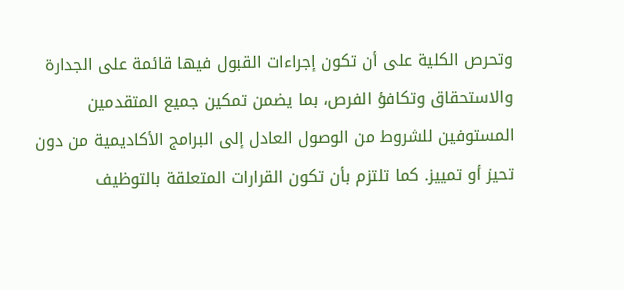وتحرص الكلية على أن تكون إجراءات القبول فيها قائمة على الجدارة والاستحقاق وتكافؤ الفرص، بما يضمن تمكين جميع المتقدمين المستوفين للشروط من الوصول العادل إلى البرامج الأكاديمية من دون تحيز أو تمييز. كما تلتزم بأن تكون القرارات المتعلقة بالتوظيف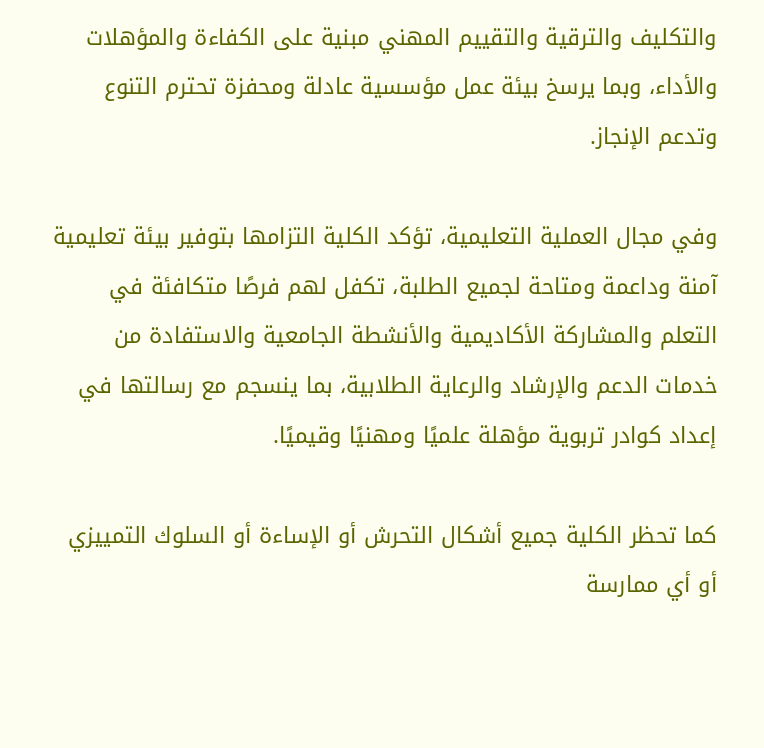والتكليف والترقية والتقييم المهني مبنية على الكفاءة والمؤهلات والأداء، وبما يرسخ بيئة عمل مؤسسية عادلة ومحفزة تحترم التنوع وتدعم الإنجاز.

وفي مجال العملية التعليمية، تؤكد الكلية التزامها بتوفير بيئة تعليمية آمنة وداعمة ومتاحة لجميع الطلبة، تكفل لهم فرصًا متكافئة في التعلم والمشاركة الأكاديمية والأنشطة الجامعية والاستفادة من خدمات الدعم والإرشاد والرعاية الطلابية، بما ينسجم مع رسالتها في إعداد كوادر تربوية مؤهلة علميًا ومهنيًا وقيميًا.

كما تحظر الكلية جميع أشكال التحرش أو الإساءة أو السلوك التمييزي أو أي ممارسة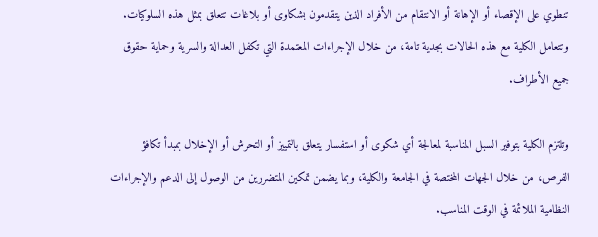تنطوي على الإقصاء أو الإهانة أو الانتقام من الأفراد الذين يتقدمون بشكاوى أو بلاغات تتعلق بمثل هذه السلوكيات. وتتعامل الكلية مع هذه الحالات بجدية تامة، من خلال الإجراءات المعتمدة التي تكفل العدالة والسرية وحماية حقوق جميع الأطراف.

وتلتزم الكلية بتوفير السبل المناسبة لمعالجة أي شكوى أو استفسار يتعلق بالتمييز أو التحرش أو الإخلال بمبدأ تكافؤ الفرص، من خلال الجهات المختصة في الجامعة والكلية، وبما يضمن تمكين المتضررين من الوصول إلى الدعم والإجراءات النظامية الملائمة في الوقت المناسب.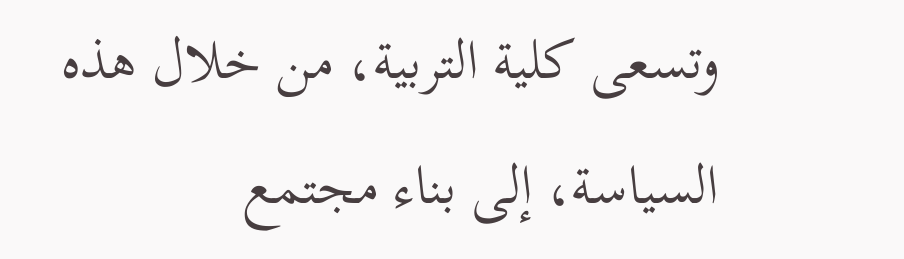وتسعى كلية التربية، من خلال هذه السياسة، إلى بناء مجتمع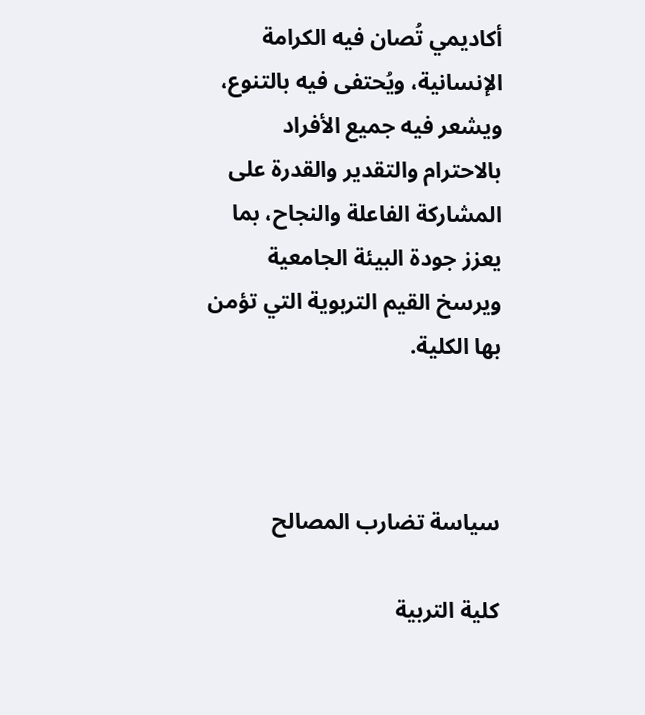أكاديمي تُصان فيه الكرامة الإنسانية، ويُحتفى فيه بالتنوع، ويشعر فيه جميع الأفراد بالاحترام والتقدير والقدرة على المشاركة الفاعلة والنجاح، بما يعزز جودة البيئة الجامعية ويرسخ القيم التربوية التي تؤمن بها الكلية.



سياسة تضارب المصالح

كلية التربية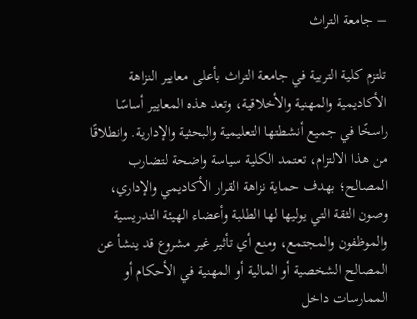– جامعة التراث

تلتزم كلية التربية في جامعة التراث بأعلى معايير النزاهة الأكاديمية والمهنية والأخلاقية، وتعد هذه المعايير أساسًا راسخًا في جميع أنشطتها التعليمية والبحثية والإدارية. وانطلاقًا من هذا الالتزام، تعتمد الكلية سياسة واضحة لتضارب المصالح؛ بهدف حماية نزاهة القرار الأكاديمي والإداري، وصون الثقة التي يوليها لها الطلبة وأعضاء الهيئة التدريسية والموظفون والمجتمع، ومنع أي تأثير غير مشروع قد ينشأ عن المصالح الشخصية أو المالية أو المهنية في الأحكام أو الممارسات داخل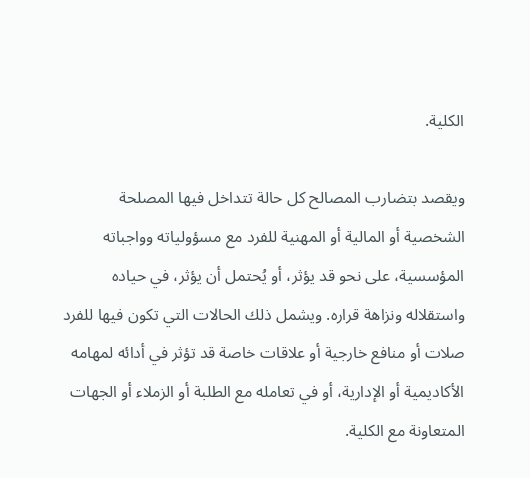الكلية.

ويقصد بتضارب المصالح كل حالة تتداخل فيها المصلحة الشخصية أو المالية أو المهنية للفرد مع مسؤولياته وواجباته المؤسسية، على نحو قد يؤثر، أو يُحتمل أن يؤثر، في حياده واستقلاله ونزاهة قراره. ويشمل ذلك الحالات التي تكون فيها للفرد صلات أو منافع خارجية أو علاقات خاصة قد تؤثر في أدائه لمهامه الأكاديمية أو الإدارية، أو في تعامله مع الطلبة أو الزملاء أو الجهات المتعاونة مع الكلية.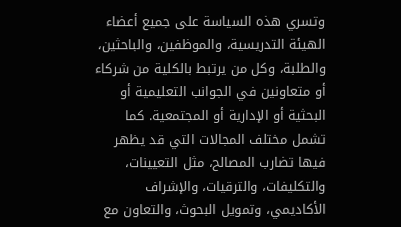وتسري هذه السياسة على جميع أعضاء الهيئة التدريسية، والموظفين، والباحثين، والطلبة، وكل من يرتبط بالكلية من شركاء أو متعاونين في الجوانب التعليمية أو البحثية أو الإدارية أو المجتمعية. كما تشمل مختلف المجالات التي قد يظهر فيها تضارب المصالح، مثل التعيينات، والتكليفات، والترقيات، والإشراف الأكاديمي، وتمويل البحوث، والتعاون مع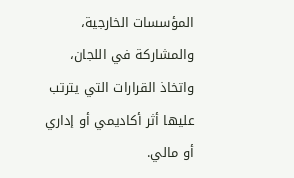المؤسسات الخارجية، والمشاركة في اللجان، واتخاذ القرارات التي يترتب عليها أثر أكاديمي أو إداري أو مالي.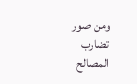ومن صور تضارب المصالح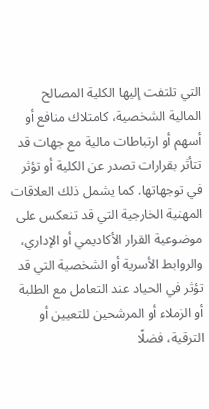التي تلتفت إليها الكلية المصالح المالية الشخصية، كامتلاك منافع أو أسهم أو ارتباطات مالية مع جهات قد تتأثر بقرارات تصدر عن الكلية أو تؤثر في توجهاتها. كما يشمل ذلك العلاقات المهنية الخارجية التي قد تنعكس على موضوعية القرار الأكاديمي أو الإداري، والروابط الأسرية أو الشخصية التي قد تؤثر في الحياد عند التعامل مع الطلبة أو الزملاء أو المرشحين للتعيين أو الترقية، فضلًا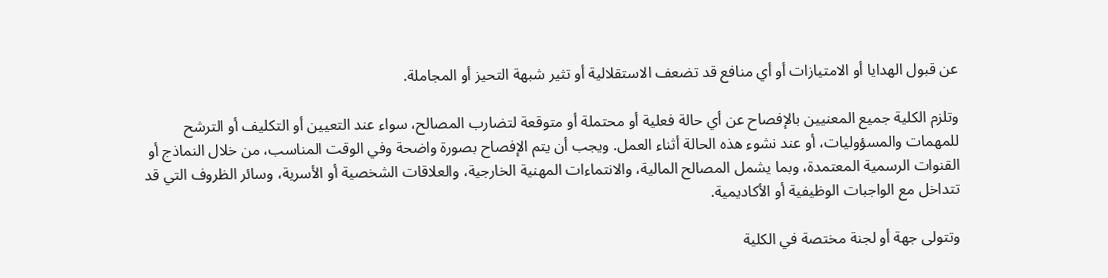عن قبول الهدايا أو الامتيازات أو أي منافع قد تضعف الاستقلالية أو تثير شبهة التحيز أو المجاملة.

وتلزم الكلية جميع المعنيين بالإفصاح عن أي حالة فعلية أو محتملة أو متوقعة لتضارب المصالح، سواء عند التعيين أو التكليف أو الترشح للمهمات والمسؤوليات، أو عند نشوء هذه الحالة أثناء العمل. ويجب أن يتم الإفصاح بصورة واضحة وفي الوقت المناسب، من خلال النماذج أو القنوات الرسمية المعتمدة، وبما يشمل المصالح المالية، والانتماءات المهنية الخارجية، والعلاقات الشخصية أو الأسرية، وسائر الظروف التي قد تتداخل مع الواجبات الوظيفية أو الأكاديمية.

وتتولى جهة أو لجنة مختصة في الكلية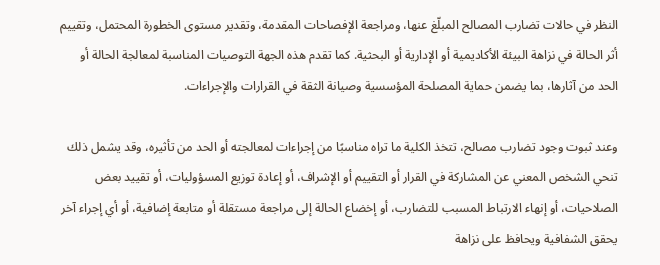النظر في حالات تضارب المصالح المبلّغ عنها، ومراجعة الإفصاحات المقدمة، وتقدير مستوى الخطورة المحتمل، وتقييم أثر الحالة في نزاهة البيئة الأكاديمية أو الإدارية أو البحثية. كما تقدم هذه الجهة التوصيات المناسبة لمعالجة الحالة أو الحد من آثارها، بما يضمن حماية المصلحة المؤسسية وصيانة الثقة في القرارات والإجراءات.

وعند ثبوت وجود تضارب مصالح، تتخذ الكلية ما تراه مناسبًا من إجراءات لمعالجته أو الحد من تأثيره، وقد يشمل ذلك تنحي الشخص المعني عن المشاركة في القرار أو التقييم أو الإشراف، أو إعادة توزيع المسؤوليات، أو تقييد بعض الصلاحيات، أو إنهاء الارتباط المسبب للتضارب، أو إخضاع الحالة إلى مراجعة مستقلة أو متابعة إضافية، أو أي إجراء آخر يحقق الشفافية ويحافظ على نزاهة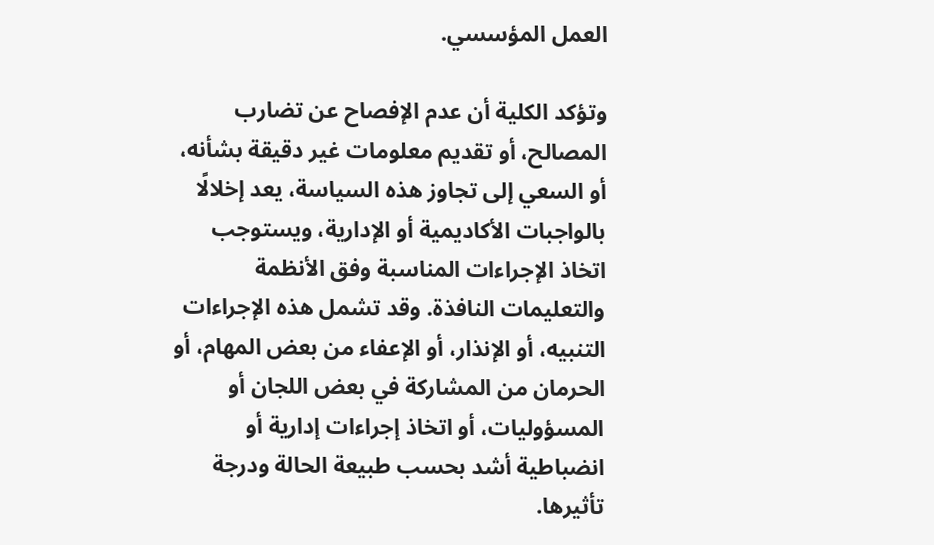العمل المؤسسي.

وتؤكد الكلية أن عدم الإفصاح عن تضارب المصالح، أو تقديم معلومات غير دقيقة بشأنه، أو السعي إلى تجاوز هذه السياسة، يعد إخلالًا بالواجبات الأكاديمية أو الإدارية، ويستوجب اتخاذ الإجراءات المناسبة وفق الأنظمة والتعليمات النافذة. وقد تشمل هذه الإجراءات التنبيه، أو الإنذار، أو الإعفاء من بعض المهام، أو الحرمان من المشاركة في بعض اللجان أو المسؤوليات، أو اتخاذ إجراءات إدارية أو انضباطية أشد بحسب طبيعة الحالة ودرجة تأثيرها.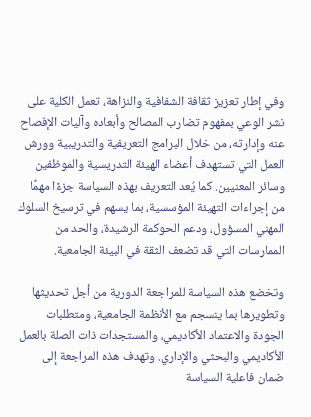وفي إطار تعزيز ثقافة الشفافية والنزاهة، تعمل الكلية على نشر الوعي بمفهوم تضارب المصالح وأبعاده وآليات الإفصاح عنه وإدارته، من خلال البرامج التعريفية والتدريبية وورش العمل التي تستهدف أعضاء الهيئة التدريسية والموظفين وسائر المعنيين. كما يُعد التعريف بهذه السياسة جزءًا مهمًا من إجراءات التهيئة المؤسسية، بما يسهم في ترسيخ السلوك المهني المسؤول، ودعم الحوكمة الرشيدة، والحد من الممارسات التي قد تضعف الثقة في البيئة الجامعية.

وتخضع هذه السياسة للمراجعة الدورية من أجل تحديثها وتطويرها بما ينسجم مع الأنظمة الجامعية، ومتطلبات الجودة والاعتماد الأكاديمي، والمستجدات ذات الصلة بالعمل الأكاديمي والبحثي والإداري. وتهدف هذه المراجعة إلى ضمان فاعلية السياسة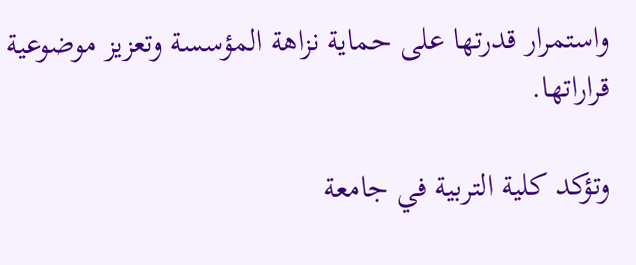واستمرار قدرتها على حماية نزاهة المؤسسة وتعزيز موضوعية قراراتها.

وتؤكد كلية التربية في جامعة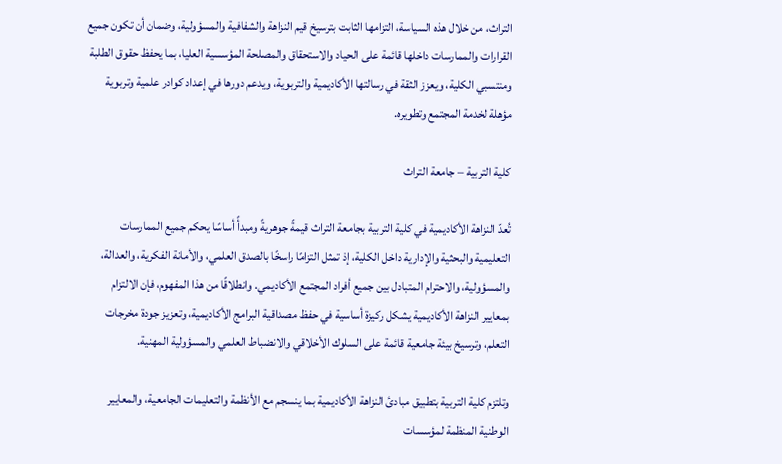التراث، من خلال هذه السياسة، التزامها الثابت بترسيخ قيم النزاهة والشفافية والمسؤولية، وضمان أن تكون جميع القرارات والممارسات داخلها قائمة على الحياد والاستحقاق والمصلحة المؤسسية العليا، بما يحفظ حقوق الطلبة ومنتسبي الكلية، ويعزز الثقة في رسالتها الأكاديمية والتربوية، ويدعم دورها في إعداد كوادر علمية وتربوية مؤهلة لخدمة المجتمع وتطويره.

كلية التربية – جامعة التراث

تُعدّ النزاهة الأكاديمية في كلية التربية بجامعة التراث قيمةً جوهريةً ومبدأً أساسًا يحكم جميع الممارسات التعليمية والبحثية والإدارية داخل الكلية، إذ تمثل التزامًا راسخًا بالصدق العلمي، والأمانة الفكرية، والعدالة، والمسؤولية، والاحترام المتبادل بين جميع أفراد المجتمع الأكاديمي. وانطلاقًا من هذا المفهوم، فإن الالتزام بمعايير النزاهة الأكاديمية يشكل ركيزة أساسية في حفظ مصداقية البرامج الأكاديمية، وتعزيز جودة مخرجات التعلم، وترسيخ بيئة جامعية قائمة على السلوك الأخلاقي والانضباط العلمي والمسؤولية المهنية.

وتلتزم كلية التربية بتطبيق مبادئ النزاهة الأكاديمية بما ينسجم مع الأنظمة والتعليمات الجامعية، والمعايير الوطنية المنظمة لمؤسسات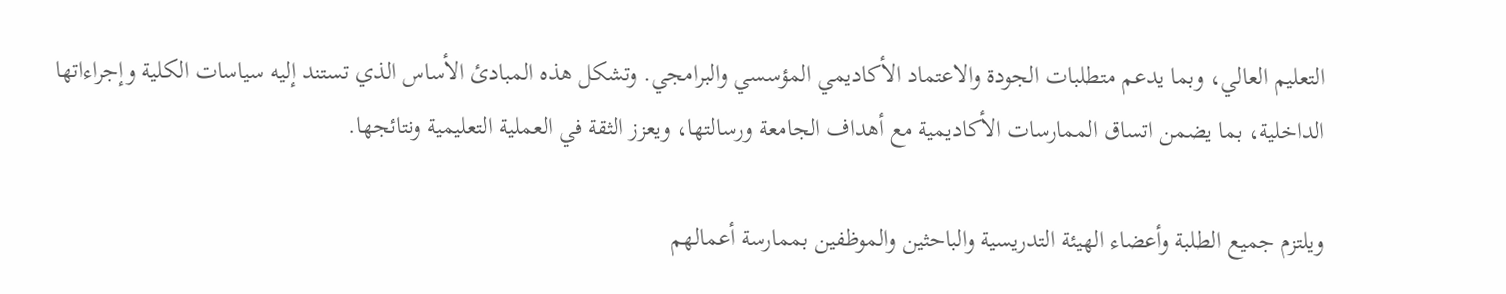التعليم العالي، وبما يدعم متطلبات الجودة والاعتماد الأكاديمي المؤسسي والبرامجي. وتشكل هذه المبادئ الأساس الذي تستند إليه سياسات الكلية وإجراءاتها الداخلية، بما يضمن اتساق الممارسات الأكاديمية مع أهداف الجامعة ورسالتها، ويعزز الثقة في العملية التعليمية ونتائجها.

ويلتزم جميع الطلبة وأعضاء الهيئة التدريسية والباحثين والموظفين بممارسة أعمالهم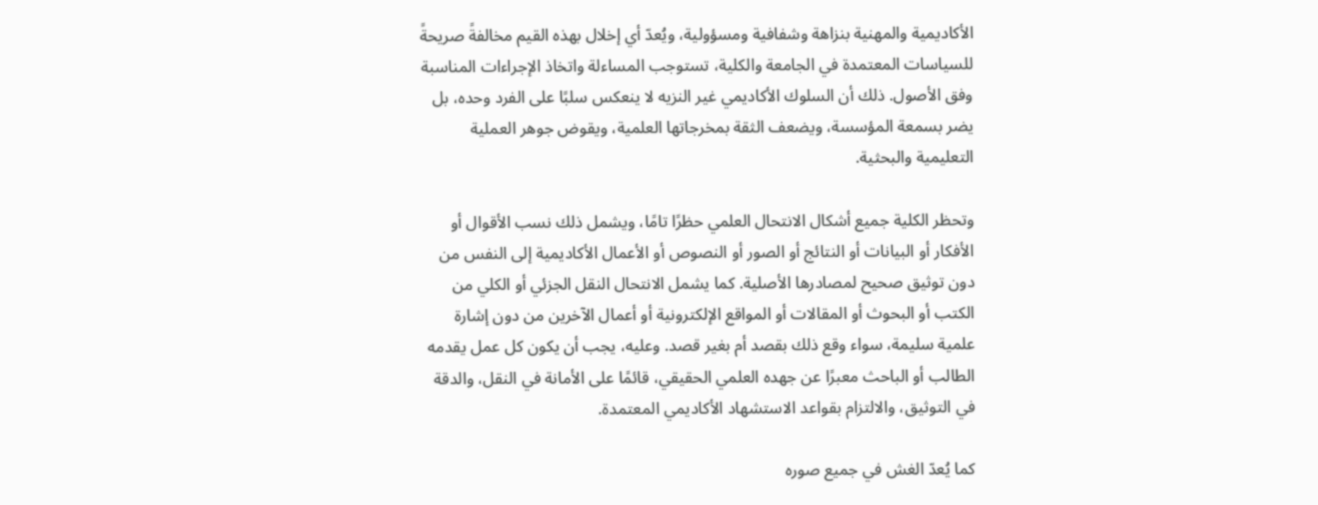الأكاديمية والمهنية بنزاهة وشفافية ومسؤولية، ويُعدّ أي إخلال بهذه القيم مخالفةً صريحةً للسياسات المعتمدة في الجامعة والكلية، تستوجب المساءلة واتخاذ الإجراءات المناسبة وفق الأصول. ذلك أن السلوك الأكاديمي غير النزيه لا ينعكس سلبًا على الفرد وحده، بل يضر بسمعة المؤسسة، ويضعف الثقة بمخرجاتها العلمية، ويقوض جوهر العملية التعليمية والبحثية.

وتحظر الكلية جميع أشكال الانتحال العلمي حظرًا تامًا، ويشمل ذلك نسب الأقوال أو الأفكار أو البيانات أو النتائج أو الصور أو النصوص أو الأعمال الأكاديمية إلى النفس من دون توثيق صحيح لمصادرها الأصلية. كما يشمل الانتحال النقل الجزئي أو الكلي من الكتب أو البحوث أو المقالات أو المواقع الإلكترونية أو أعمال الآخرين من دون إشارة علمية سليمة، سواء وقع ذلك بقصد أم بغير قصد. وعليه، يجب أن يكون كل عمل يقدمه الطالب أو الباحث معبرًا عن جهده العلمي الحقيقي، قائمًا على الأمانة في النقل، والدقة في التوثيق، والالتزام بقواعد الاستشهاد الأكاديمي المعتمدة.

كما يُعدّ الغش في جميع صوره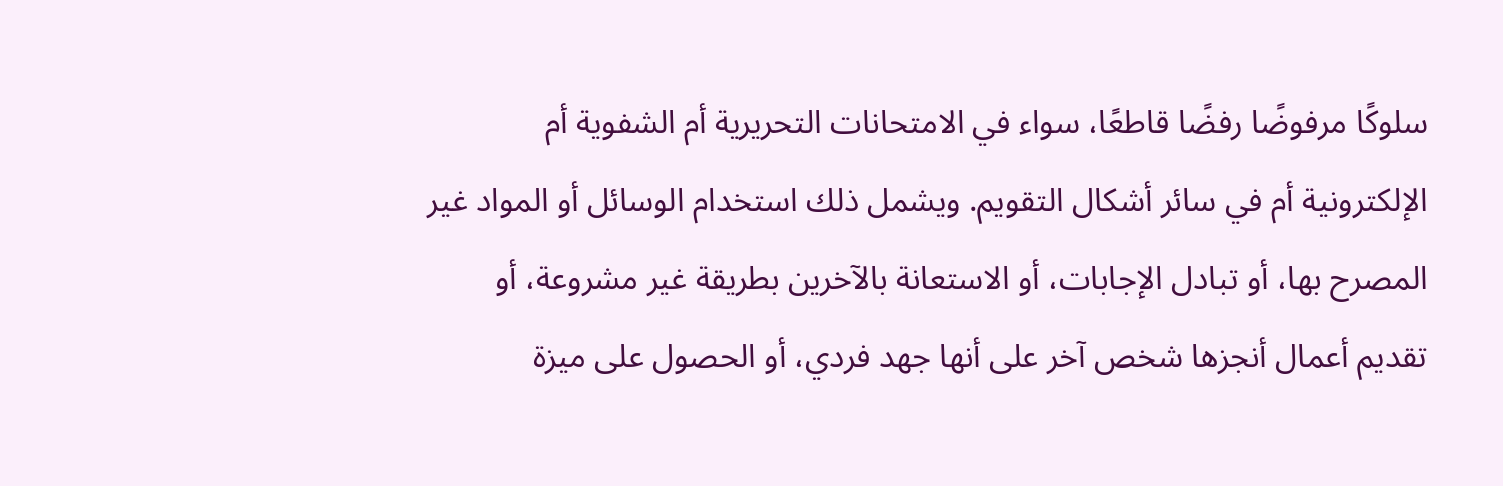سلوكًا مرفوضًا رفضًا قاطعًا، سواء في الامتحانات التحريرية أم الشفوية أم الإلكترونية أم في سائر أشكال التقويم. ويشمل ذلك استخدام الوسائل أو المواد غير المصرح بها، أو تبادل الإجابات، أو الاستعانة بالآخرين بطريقة غير مشروعة، أو تقديم أعمال أنجزها شخص آخر على أنها جهد فردي، أو الحصول على ميزة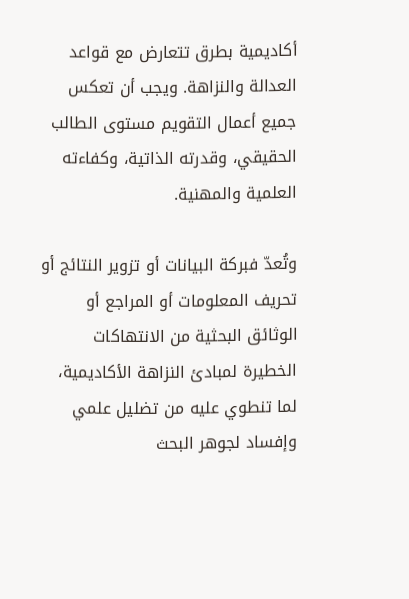أكاديمية بطرق تتعارض مع قواعد العدالة والنزاهة. ويجب أن تعكس جميع أعمال التقويم مستوى الطالب الحقيقي، وقدرته الذاتية، وكفاءته العلمية والمهنية.

وتُعدّ فبركة البيانات أو تزوير النتائج أو تحريف المعلومات أو المراجع أو الوثائق البحثية من الانتهاكات الخطيرة لمبادئ النزاهة الأكاديمية، لما تنطوي عليه من تضليل علمي وإفساد لجوهر البحث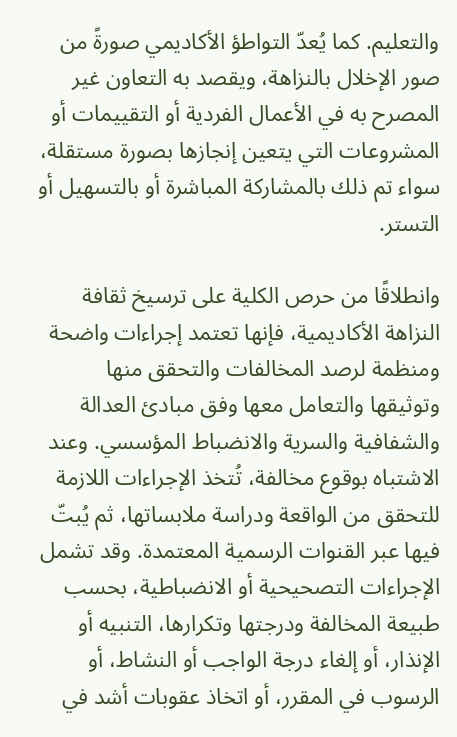والتعليم. كما يُعدّ التواطؤ الأكاديمي صورةً من صور الإخلال بالنزاهة، ويقصد به التعاون غير المصرح به في الأعمال الفردية أو التقييمات أو المشروعات التي يتعين إنجازها بصورة مستقلة، سواء تم ذلك بالمشاركة المباشرة أو بالتسهيل أو التستر.

وانطلاقًا من حرص الكلية على ترسيخ ثقافة النزاهة الأكاديمية، فإنها تعتمد إجراءات واضحة ومنظمة لرصد المخالفات والتحقق منها وتوثيقها والتعامل معها وفق مبادئ العدالة والشفافية والسرية والانضباط المؤسسي. وعند الاشتباه بوقوع مخالفة، تُتخذ الإجراءات اللازمة للتحقق من الواقعة ودراسة ملابساتها، ثم يُبتّ فيها عبر القنوات الرسمية المعتمدة. وقد تشمل الإجراءات التصحيحية أو الانضباطية، بحسب طبيعة المخالفة ودرجتها وتكرارها، التنبيه أو الإنذار، أو إلغاء درجة الواجب أو النشاط، أو الرسوب في المقرر، أو اتخاذ عقوبات أشد في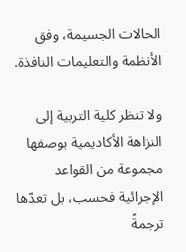الحالات الجسيمة، وفق الأنظمة والتعليمات النافذة.

ولا تنظر كلية التربية إلى النزاهة الأكاديمية بوصفها مجموعة من القواعد الإجرائية فحسب، بل تعدّها ترجمةً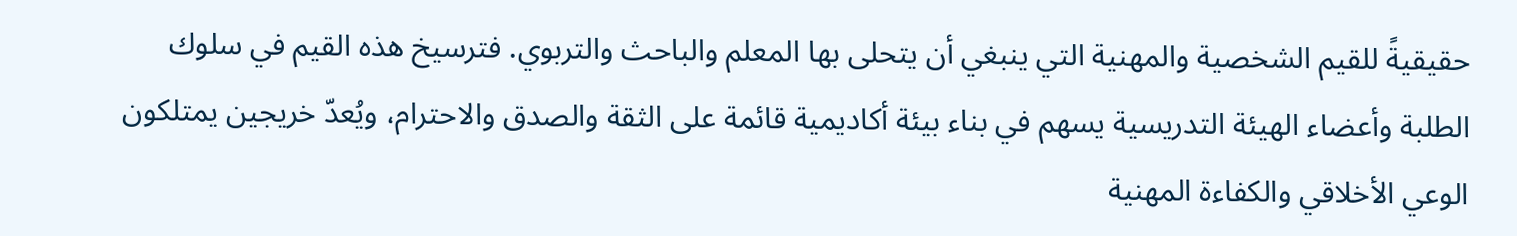حقيقيةً للقيم الشخصية والمهنية التي ينبغي أن يتحلى بها المعلم والباحث والتربوي. فترسيخ هذه القيم في سلوك الطلبة وأعضاء الهيئة التدريسية يسهم في بناء بيئة أكاديمية قائمة على الثقة والصدق والاحترام، ويُعدّ خريجين يمتلكون الوعي الأخلاقي والكفاءة المهنية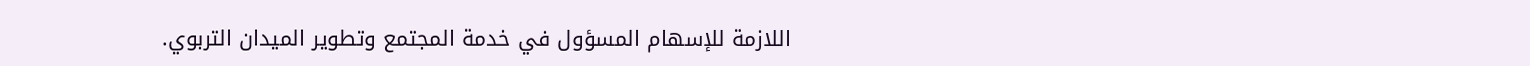اللازمة للإسهام المسؤول في خدمة المجتمع وتطوير الميدان التربوي.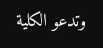وتدعو الكلية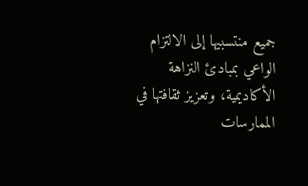جميع منتسبيها إلى الالتزام الواعي بمبادئ النزاهة الأكاديمية، وتعزيز ثقافتها في الممارسات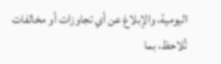اليومية، والإبلاغ عن أي تجاوزات أو مخالفات تُلاحظ، بما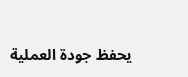يحفظ جودة العملية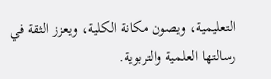التعليمية، ويصون مكانة الكلية، ويعزز الثقة في رسالتها العلمية والتربوية.